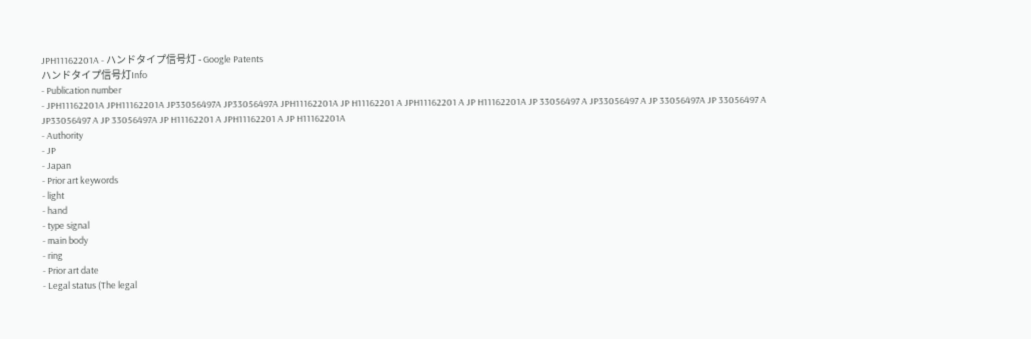JPH11162201A - ハンドタイプ信号灯 - Google Patents
ハンドタイプ信号灯Info
- Publication number
- JPH11162201A JPH11162201A JP33056497A JP33056497A JPH11162201A JP H11162201 A JPH11162201 A JP H11162201A JP 33056497 A JP33056497 A JP 33056497A JP 33056497 A JP33056497 A JP 33056497A JP H11162201 A JPH11162201 A JP H11162201A
- Authority
- JP
- Japan
- Prior art keywords
- light
- hand
- type signal
- main body
- ring
- Prior art date
- Legal status (The legal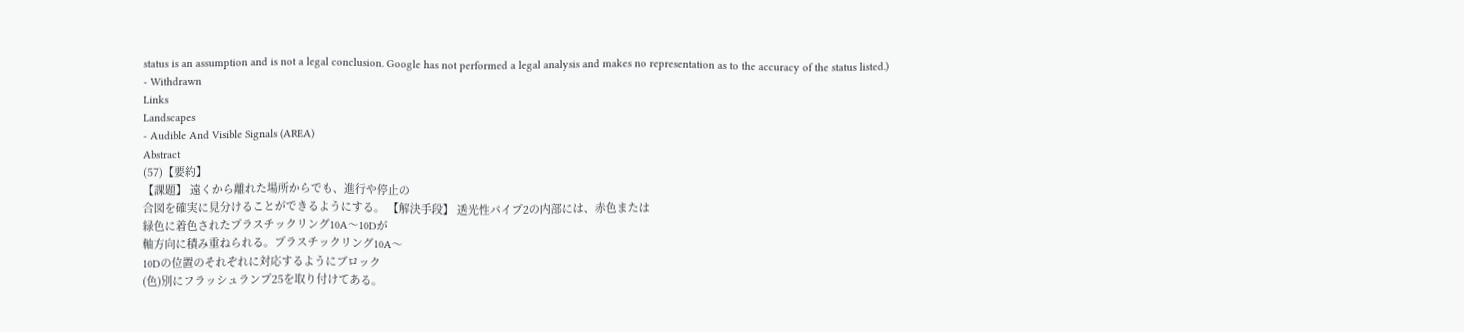status is an assumption and is not a legal conclusion. Google has not performed a legal analysis and makes no representation as to the accuracy of the status listed.)
- Withdrawn
Links
Landscapes
- Audible And Visible Signals (AREA)
Abstract
(57)【要約】
【課題】 遠くから離れた場所からでも、進行や停止の
合図を確実に見分けることができるようにする。 【解決手段】 透光性パイプ2の内部には、赤色または
緑色に着色されたプラスチックリング10A〜10Dが
軸方向に積み重ねられる。プラスチックリング10A〜
10Dの位置のそれぞれに対応するようにブロック
(色)別にフラッシュランプ25を取り付けてある。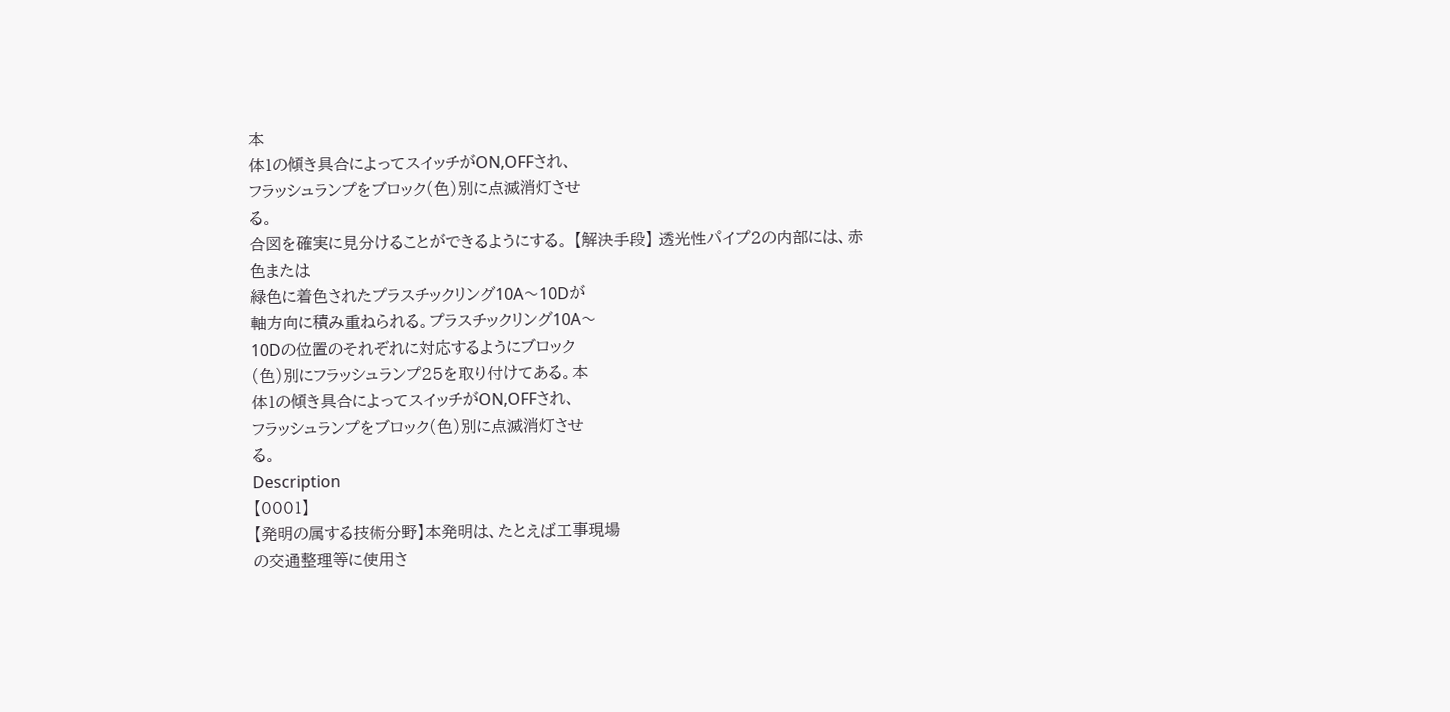本
体1の傾き具合によってスイッチがON,OFFされ、
フラッシュランプをブロック(色)別に点滅消灯させ
る。
合図を確実に見分けることができるようにする。 【解決手段】 透光性パイプ2の内部には、赤色または
緑色に着色されたプラスチックリング10A〜10Dが
軸方向に積み重ねられる。プラスチックリング10A〜
10Dの位置のそれぞれに対応するようにブロック
(色)別にフラッシュランプ25を取り付けてある。本
体1の傾き具合によってスイッチがON,OFFされ、
フラッシュランプをブロック(色)別に点滅消灯させ
る。
Description
【0001】
【発明の属する技術分野】本発明は、たとえば工事現場
の交通整理等に使用さ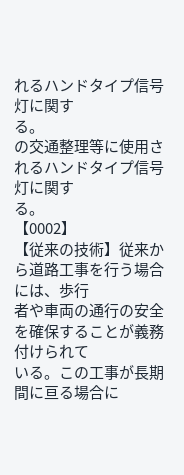れるハンドタイプ信号灯に関す
る。
の交通整理等に使用されるハンドタイプ信号灯に関す
る。
【0002】
【従来の技術】従来から道路工事を行う場合には、歩行
者や車両の通行の安全を確保することが義務付けられて
いる。この工事が長期間に亘る場合に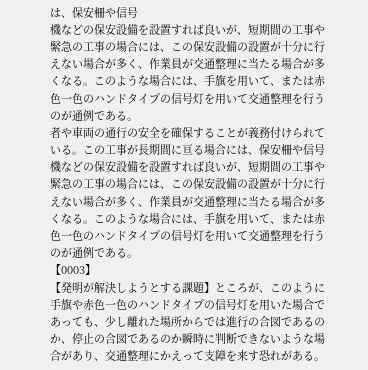は、保安柵や信号
機などの保安設備を設置すれば良いが、短期間の工事や
緊急の工事の場合には、この保安設備の設置が十分に行
えない場合が多く、作業員が交通整理に当たる場合が多
くなる。このような場合には、手旗を用いて、または赤
色一色のハンドタイプの信号灯を用いて交通整理を行う
のが通例である。
者や車両の通行の安全を確保することが義務付けられて
いる。この工事が長期間に亘る場合には、保安柵や信号
機などの保安設備を設置すれば良いが、短期間の工事や
緊急の工事の場合には、この保安設備の設置が十分に行
えない場合が多く、作業員が交通整理に当たる場合が多
くなる。このような場合には、手旗を用いて、または赤
色一色のハンドタイプの信号灯を用いて交通整理を行う
のが通例である。
【0003】
【発明が解決しようとする課題】ところが、このように
手旗や赤色一色のハンドタイプの信号灯を用いた場合で
あっても、少し離れた場所からでは進行の合図であるの
か、停止の合図であるのか瞬時に判断できないような場
合があり、交通整理にかえって支障を来す恐れがある。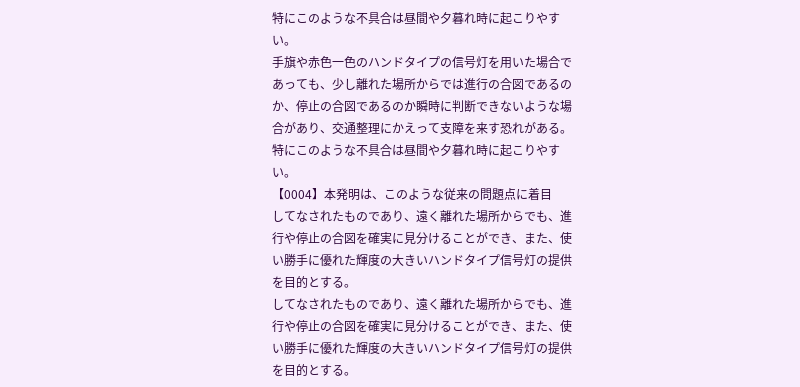特にこのような不具合は昼間や夕暮れ時に起こりやす
い。
手旗や赤色一色のハンドタイプの信号灯を用いた場合で
あっても、少し離れた場所からでは進行の合図であるの
か、停止の合図であるのか瞬時に判断できないような場
合があり、交通整理にかえって支障を来す恐れがある。
特にこのような不具合は昼間や夕暮れ時に起こりやす
い。
【0004】本発明は、このような従来の問題点に着目
してなされたものであり、遠く離れた場所からでも、進
行や停止の合図を確実に見分けることができ、また、使
い勝手に優れた輝度の大きいハンドタイプ信号灯の提供
を目的とする。
してなされたものであり、遠く離れた場所からでも、進
行や停止の合図を確実に見分けることができ、また、使
い勝手に優れた輝度の大きいハンドタイプ信号灯の提供
を目的とする。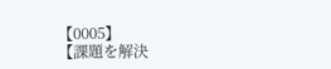【0005】
【課題を解決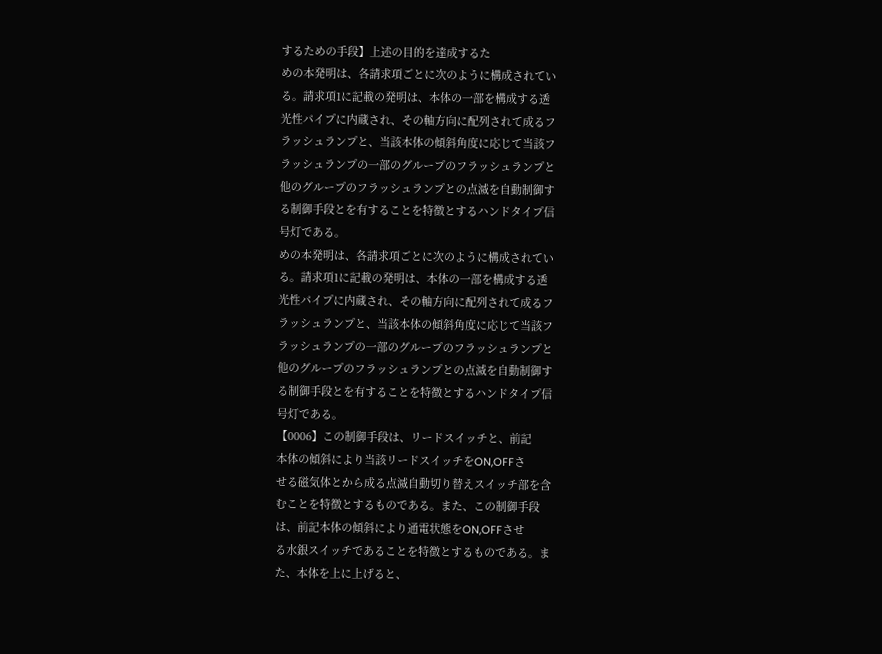するための手段】上述の目的を達成するた
めの本発明は、各請求項ごとに次のように構成されてい
る。請求項1に記載の発明は、本体の一部を構成する透
光性パイプに内蔵され、その軸方向に配列されて成るフ
ラッシュランプと、当該本体の傾斜角度に応じて当該フ
ラッシュランプの一部のグループのフラッシュランプと
他のグループのフラッシュランプとの点滅を自動制御す
る制御手段とを有することを特徴とするハンドタイプ信
号灯である。
めの本発明は、各請求項ごとに次のように構成されてい
る。請求項1に記載の発明は、本体の一部を構成する透
光性パイプに内蔵され、その軸方向に配列されて成るフ
ラッシュランプと、当該本体の傾斜角度に応じて当該フ
ラッシュランプの一部のグループのフラッシュランプと
他のグループのフラッシュランプとの点滅を自動制御す
る制御手段とを有することを特徴とするハンドタイプ信
号灯である。
【0006】この制御手段は、リードスイッチと、前記
本体の傾斜により当該リードスイッチをON,OFFさ
せる磁気体とから成る点滅自動切り替えスイッチ部を含
むことを特徴とするものである。また、この制御手段
は、前記本体の傾斜により通電状態をON,OFFさせ
る水銀スイッチであることを特徴とするものである。ま
た、本体を上に上げると、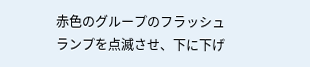赤色のグループのフラッシュ
ランプを点滅させ、下に下げ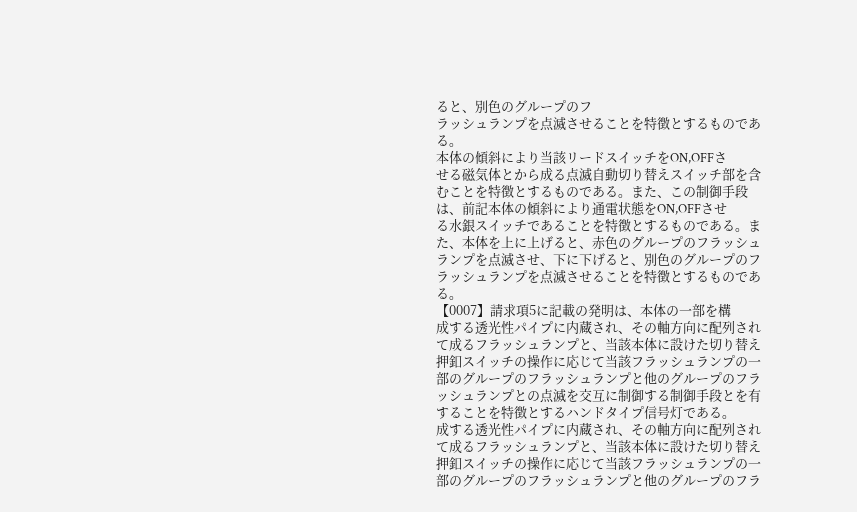ると、別色のグループのフ
ラッシュランプを点滅させることを特徴とするものであ
る。
本体の傾斜により当該リードスイッチをON,OFFさ
せる磁気体とから成る点滅自動切り替えスイッチ部を含
むことを特徴とするものである。また、この制御手段
は、前記本体の傾斜により通電状態をON,OFFさせ
る水銀スイッチであることを特徴とするものである。ま
た、本体を上に上げると、赤色のグループのフラッシュ
ランプを点滅させ、下に下げると、別色のグループのフ
ラッシュランプを点滅させることを特徴とするものであ
る。
【0007】請求項5に記載の発明は、本体の一部を構
成する透光性パイプに内蔵され、その軸方向に配列され
て成るフラッシュランプと、当該本体に設けた切り替え
押釦スイッチの操作に応じて当該フラッシュランプの一
部のグループのフラッシュランプと他のグループのフラ
ッシュランプとの点滅を交互に制御する制御手段とを有
することを特徴とするハンドタイプ信号灯である。
成する透光性パイプに内蔵され、その軸方向に配列され
て成るフラッシュランプと、当該本体に設けた切り替え
押釦スイッチの操作に応じて当該フラッシュランプの一
部のグループのフラッシュランプと他のグループのフラ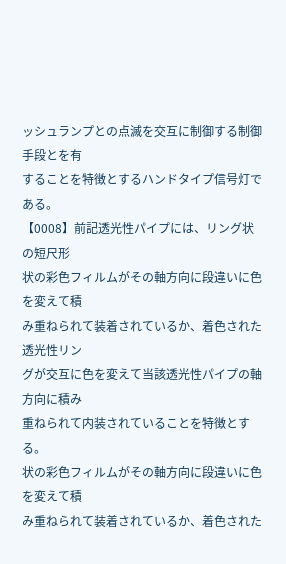ッシュランプとの点滅を交互に制御する制御手段とを有
することを特徴とするハンドタイプ信号灯である。
【0008】前記透光性パイプには、リング状の短尺形
状の彩色フィルムがその軸方向に段違いに色を変えて積
み重ねられて装着されているか、着色された透光性リン
グが交互に色を変えて当該透光性パイプの軸方向に積み
重ねられて内装されていることを特徴とする。
状の彩色フィルムがその軸方向に段違いに色を変えて積
み重ねられて装着されているか、着色された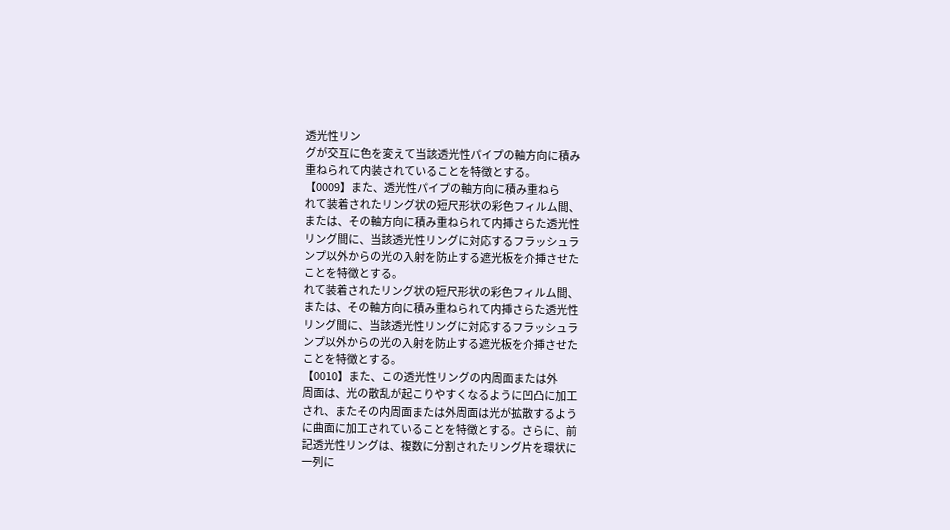透光性リン
グが交互に色を変えて当該透光性パイプの軸方向に積み
重ねられて内装されていることを特徴とする。
【0009】また、透光性パイプの軸方向に積み重ねら
れて装着されたリング状の短尺形状の彩色フィルム間、
または、その軸方向に積み重ねられて内挿さらた透光性
リング間に、当該透光性リングに対応するフラッシュラ
ンプ以外からの光の入射を防止する遮光板を介挿させた
ことを特徴とする。
れて装着されたリング状の短尺形状の彩色フィルム間、
または、その軸方向に積み重ねられて内挿さらた透光性
リング間に、当該透光性リングに対応するフラッシュラ
ンプ以外からの光の入射を防止する遮光板を介挿させた
ことを特徴とする。
【0010】また、この透光性リングの内周面または外
周面は、光の散乱が起こりやすくなるように凹凸に加工
され、またその内周面または外周面は光が拡散するよう
に曲面に加工されていることを特徴とする。さらに、前
記透光性リングは、複数に分割されたリング片を環状に
一列に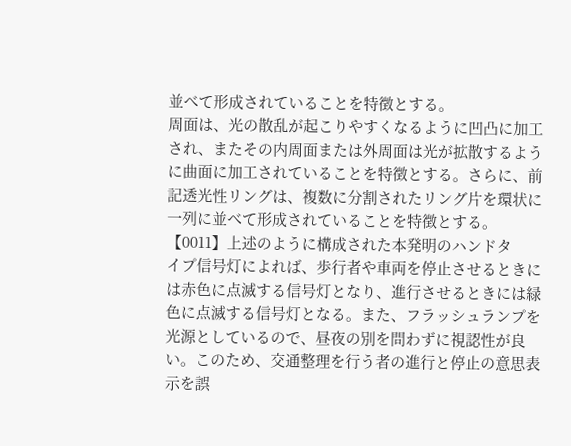並べて形成されていることを特徴とする。
周面は、光の散乱が起こりやすくなるように凹凸に加工
され、またその内周面または外周面は光が拡散するよう
に曲面に加工されていることを特徴とする。さらに、前
記透光性リングは、複数に分割されたリング片を環状に
一列に並べて形成されていることを特徴とする。
【0011】上述のように構成された本発明のハンドタ
イプ信号灯によれば、歩行者や車両を停止させるときに
は赤色に点滅する信号灯となり、進行させるときには緑
色に点滅する信号灯となる。また、フラッシュランプを
光源としているので、昼夜の別を問わずに視認性が良
い。このため、交通整理を行う者の進行と停止の意思表
示を誤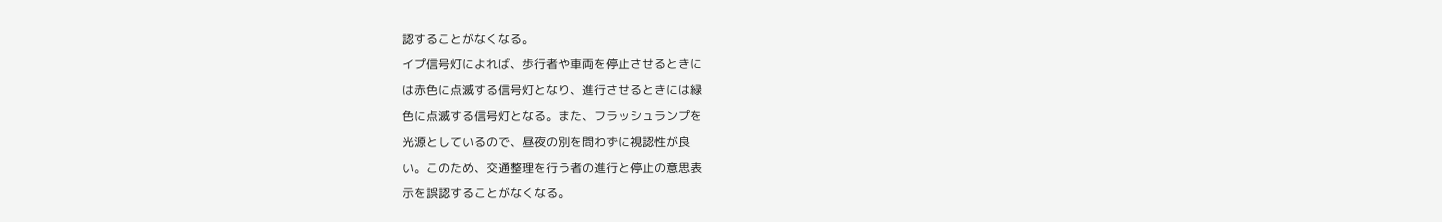認することがなくなる。
イプ信号灯によれば、歩行者や車両を停止させるときに
は赤色に点滅する信号灯となり、進行させるときには緑
色に点滅する信号灯となる。また、フラッシュランプを
光源としているので、昼夜の別を問わずに視認性が良
い。このため、交通整理を行う者の進行と停止の意思表
示を誤認することがなくなる。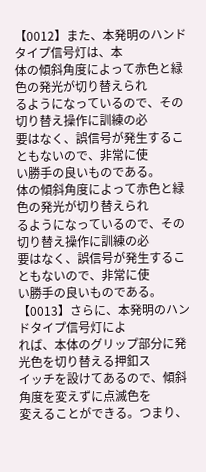【0012】また、本発明のハンドタイプ信号灯は、本
体の傾斜角度によって赤色と緑色の発光が切り替えられ
るようになっているので、その切り替え操作に訓練の必
要はなく、誤信号が発生することもないので、非常に使
い勝手の良いものである。
体の傾斜角度によって赤色と緑色の発光が切り替えられ
るようになっているので、その切り替え操作に訓練の必
要はなく、誤信号が発生することもないので、非常に使
い勝手の良いものである。
【0013】さらに、本発明のハンドタイプ信号灯によ
れば、本体のグリップ部分に発光色を切り替える押釦ス
イッチを設けてあるので、傾斜角度を変えずに点滅色を
変えることができる。つまり、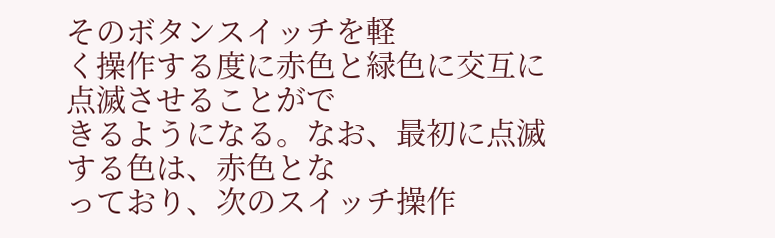そのボタンスイッチを軽
く操作する度に赤色と緑色に交互に点滅させることがで
きるようになる。なお、最初に点滅する色は、赤色とな
っており、次のスイッチ操作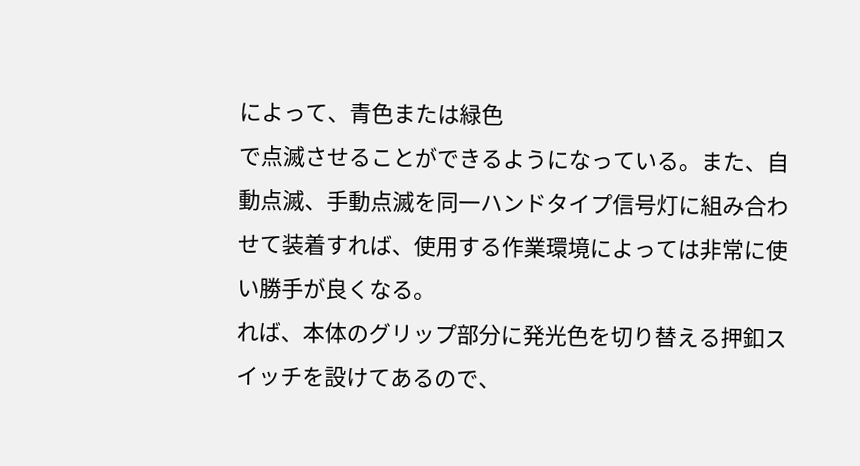によって、青色または緑色
で点滅させることができるようになっている。また、自
動点滅、手動点滅を同一ハンドタイプ信号灯に組み合わ
せて装着すれば、使用する作業環境によっては非常に使
い勝手が良くなる。
れば、本体のグリップ部分に発光色を切り替える押釦ス
イッチを設けてあるので、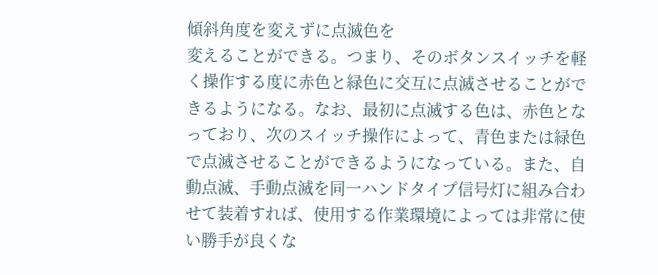傾斜角度を変えずに点滅色を
変えることができる。つまり、そのボタンスイッチを軽
く操作する度に赤色と緑色に交互に点滅させることがで
きるようになる。なお、最初に点滅する色は、赤色とな
っており、次のスイッチ操作によって、青色または緑色
で点滅させることができるようになっている。また、自
動点滅、手動点滅を同一ハンドタイプ信号灯に組み合わ
せて装着すれば、使用する作業環境によっては非常に使
い勝手が良くな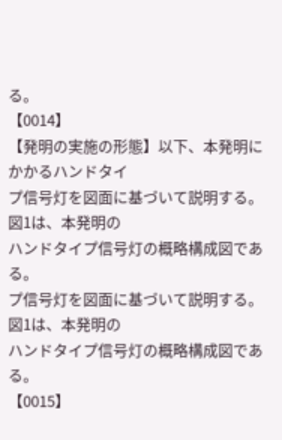る。
【0014】
【発明の実施の形態】以下、本発明にかかるハンドタイ
プ信号灯を図面に基づいて説明する。図1は、本発明の
ハンドタイプ信号灯の概略構成図である。
プ信号灯を図面に基づいて説明する。図1は、本発明の
ハンドタイプ信号灯の概略構成図である。
【0015】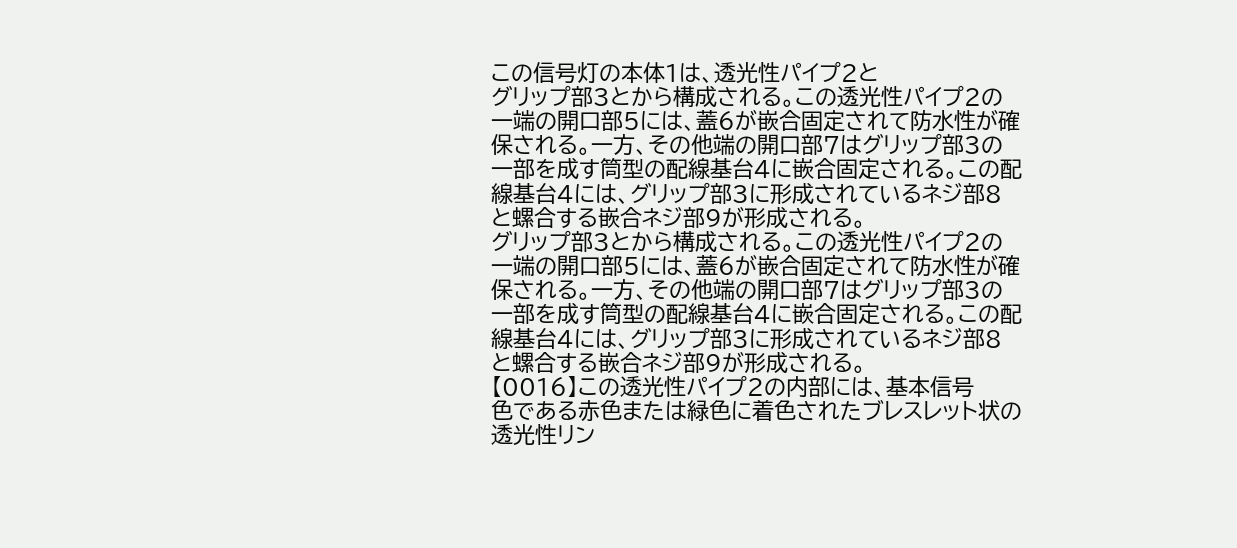この信号灯の本体1は、透光性パイプ2と
グリップ部3とから構成される。この透光性パイプ2の
一端の開口部5には、蓋6が嵌合固定されて防水性が確
保される。一方、その他端の開口部7はグリップ部3の
一部を成す筒型の配線基台4に嵌合固定される。この配
線基台4には、グリップ部3に形成されているネジ部8
と螺合する嵌合ネジ部9が形成される。
グリップ部3とから構成される。この透光性パイプ2の
一端の開口部5には、蓋6が嵌合固定されて防水性が確
保される。一方、その他端の開口部7はグリップ部3の
一部を成す筒型の配線基台4に嵌合固定される。この配
線基台4には、グリップ部3に形成されているネジ部8
と螺合する嵌合ネジ部9が形成される。
【0016】この透光性パイプ2の内部には、基本信号
色である赤色または緑色に着色されたブレスレット状の
透光性リン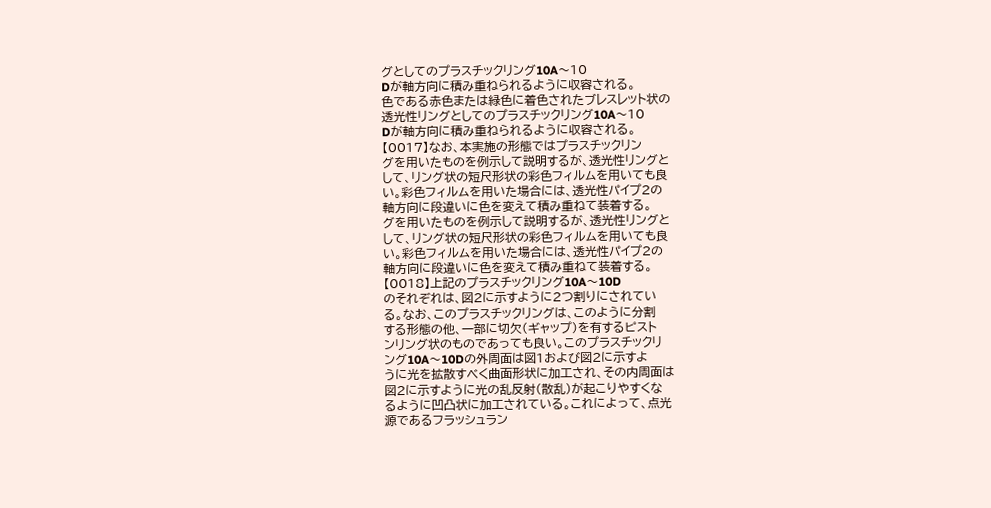グとしてのプラスチックリング10A〜10
Dが軸方向に積み重ねられるように収容される。
色である赤色または緑色に着色されたブレスレット状の
透光性リングとしてのプラスチックリング10A〜10
Dが軸方向に積み重ねられるように収容される。
【0017】なお、本実施の形態ではプラスチックリン
グを用いたものを例示して説明するが、透光性リングと
して、リング状の短尺形状の彩色フィルムを用いても良
い。彩色フィルムを用いた場合には、透光性パイプ2の
軸方向に段違いに色を変えて積み重ねて装着する。
グを用いたものを例示して説明するが、透光性リングと
して、リング状の短尺形状の彩色フィルムを用いても良
い。彩色フィルムを用いた場合には、透光性パイプ2の
軸方向に段違いに色を変えて積み重ねて装着する。
【0018】上記のプラスチックリング10A〜10D
のそれぞれは、図2に示すように2つ割りにされてい
る。なお、このプラスチックリングは、このように分割
する形態の他、一部に切欠(ギャップ)を有するピスト
ンリング状のものであっても良い。このプラスチックリ
ング10A〜10Dの外周面は図1および図2に示すよ
うに光を拡散すべく曲面形状に加工され、その内周面は
図2に示すように光の乱反射(散乱)が起こりやすくな
るように凹凸状に加工されている。これによって、点光
源であるフラッシュラン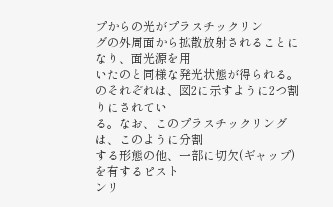プからの光がプラスチックリン
グの外周面から拡散放射されることになり、面光源を用
いたのと同様な発光状態が得られる。
のそれぞれは、図2に示すように2つ割りにされてい
る。なお、このプラスチックリングは、このように分割
する形態の他、一部に切欠(ギャップ)を有するピスト
ンリ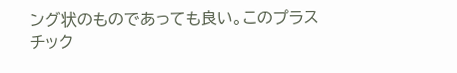ング状のものであっても良い。このプラスチック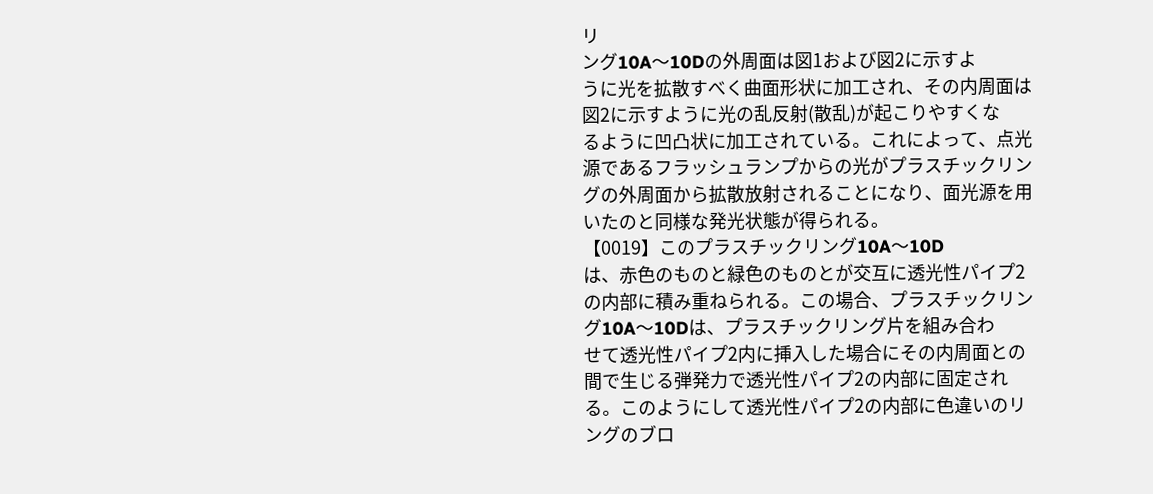リ
ング10A〜10Dの外周面は図1および図2に示すよ
うに光を拡散すべく曲面形状に加工され、その内周面は
図2に示すように光の乱反射(散乱)が起こりやすくな
るように凹凸状に加工されている。これによって、点光
源であるフラッシュランプからの光がプラスチックリン
グの外周面から拡散放射されることになり、面光源を用
いたのと同様な発光状態が得られる。
【0019】このプラスチックリング10A〜10D
は、赤色のものと緑色のものとが交互に透光性パイプ2
の内部に積み重ねられる。この場合、プラスチックリン
グ10A〜10Dは、プラスチックリング片を組み合わ
せて透光性パイプ2内に挿入した場合にその内周面との
間で生じる弾発力で透光性パイプ2の内部に固定され
る。このようにして透光性パイプ2の内部に色違いのリ
ングのブロ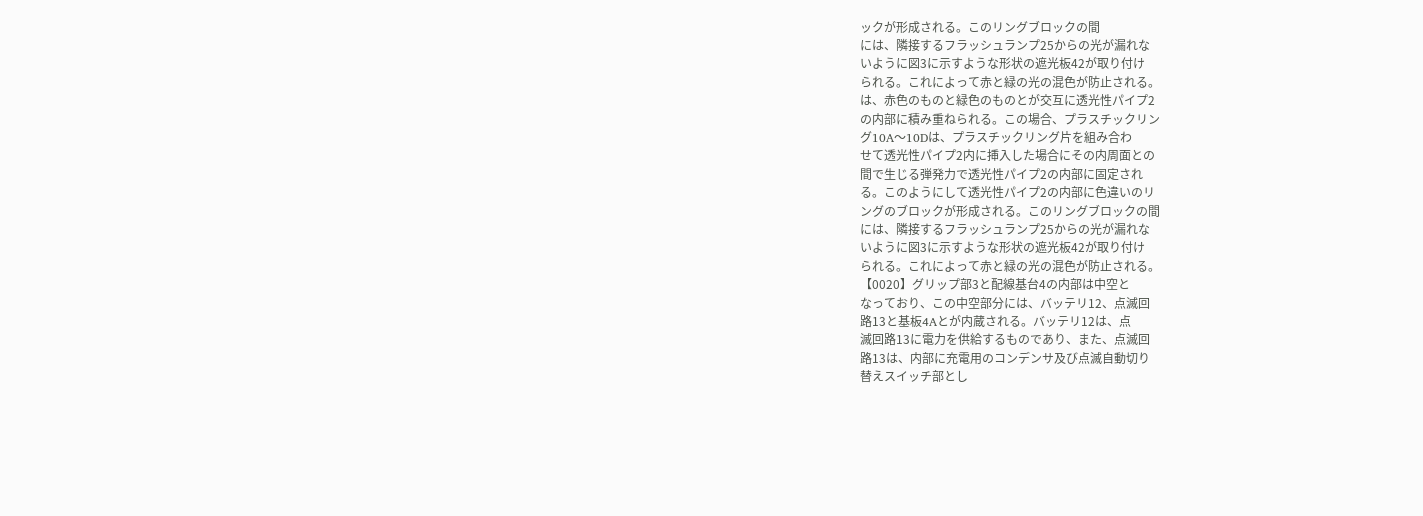ックが形成される。このリングブロックの間
には、隣接するフラッシュランプ25からの光が漏れな
いように図3に示すような形状の遮光板42が取り付け
られる。これによって赤と緑の光の混色が防止される。
は、赤色のものと緑色のものとが交互に透光性パイプ2
の内部に積み重ねられる。この場合、プラスチックリン
グ10A〜10Dは、プラスチックリング片を組み合わ
せて透光性パイプ2内に挿入した場合にその内周面との
間で生じる弾発力で透光性パイプ2の内部に固定され
る。このようにして透光性パイプ2の内部に色違いのリ
ングのブロックが形成される。このリングブロックの間
には、隣接するフラッシュランプ25からの光が漏れな
いように図3に示すような形状の遮光板42が取り付け
られる。これによって赤と緑の光の混色が防止される。
【0020】グリップ部3と配線基台4の内部は中空と
なっており、この中空部分には、バッテリ12、点滅回
路13と基板4Aとが内蔵される。バッテリ12は、点
滅回路13に電力を供給するものであり、また、点滅回
路13は、内部に充電用のコンデンサ及び点滅自動切り
替えスイッチ部とし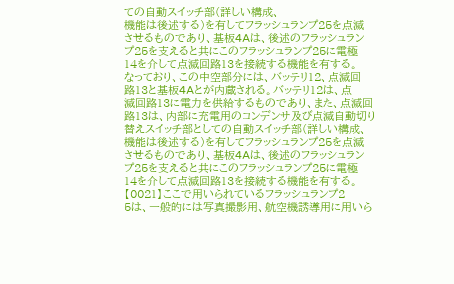ての自動スイッチ部(詳しい構成、
機能は後述する)を有してフラッシュランプ25を点滅
させるものであり、基板4Aは、後述のフラッシュラン
プ25を支えると共にこのフラッシュランプ25に電極
14を介して点滅回路13を接続する機能を有する。
なっており、この中空部分には、バッテリ12、点滅回
路13と基板4Aとが内蔵される。バッテリ12は、点
滅回路13に電力を供給するものであり、また、点滅回
路13は、内部に充電用のコンデンサ及び点滅自動切り
替えスイッチ部としての自動スイッチ部(詳しい構成、
機能は後述する)を有してフラッシュランプ25を点滅
させるものであり、基板4Aは、後述のフラッシュラン
プ25を支えると共にこのフラッシュランプ25に電極
14を介して点滅回路13を接続する機能を有する。
【0021】ここで用いられているフラッシュランプ2
5は、一般的には写真撮影用、航空機誘導用に用いら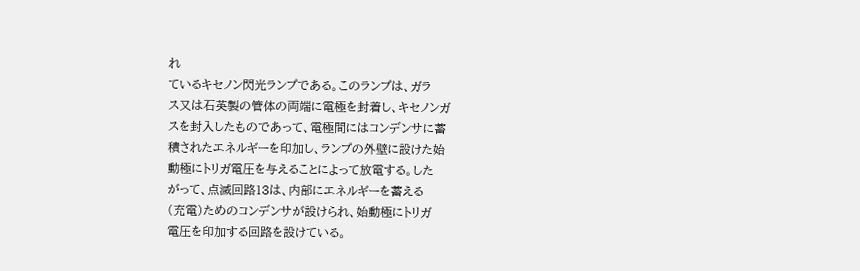れ
ているキセノン閃光ランプである。このランプは、ガラ
ス又は石英製の管体の両端に電極を封着し、キセノンガ
スを封入したものであって、電極間にはコンデンサに蓄
積されたエネルギーを印加し、ランプの外壁に設けた始
動極にトリガ電圧を与えることによって放電する。した
がって、点滅回路13は、内部にエネルギーを蓄える
(充電)ためのコンデンサが設けられ、始動極にトリガ
電圧を印加する回路を設けている。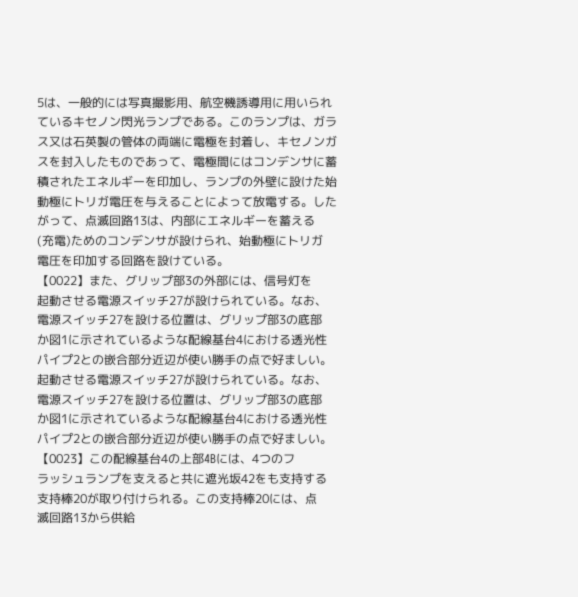5は、一般的には写真撮影用、航空機誘導用に用いられ
ているキセノン閃光ランプである。このランプは、ガラ
ス又は石英製の管体の両端に電極を封着し、キセノンガ
スを封入したものであって、電極間にはコンデンサに蓄
積されたエネルギーを印加し、ランプの外壁に設けた始
動極にトリガ電圧を与えることによって放電する。した
がって、点滅回路13は、内部にエネルギーを蓄える
(充電)ためのコンデンサが設けられ、始動極にトリガ
電圧を印加する回路を設けている。
【0022】また、グリップ部3の外部には、信号灯を
起動させる電源スイッチ27が設けられている。なお、
電源スイッチ27を設ける位置は、グリップ部3の底部
か図1に示されているような配線基台4における透光性
パイプ2との嵌合部分近辺が使い勝手の点で好ましい。
起動させる電源スイッチ27が設けられている。なお、
電源スイッチ27を設ける位置は、グリップ部3の底部
か図1に示されているような配線基台4における透光性
パイプ2との嵌合部分近辺が使い勝手の点で好ましい。
【0023】この配線基台4の上部4Bには、4つのフ
ラッシュランプを支えると共に遮光坂42をも支持する
支持棒20が取り付けられる。この支持棒20には、点
滅回路13から供給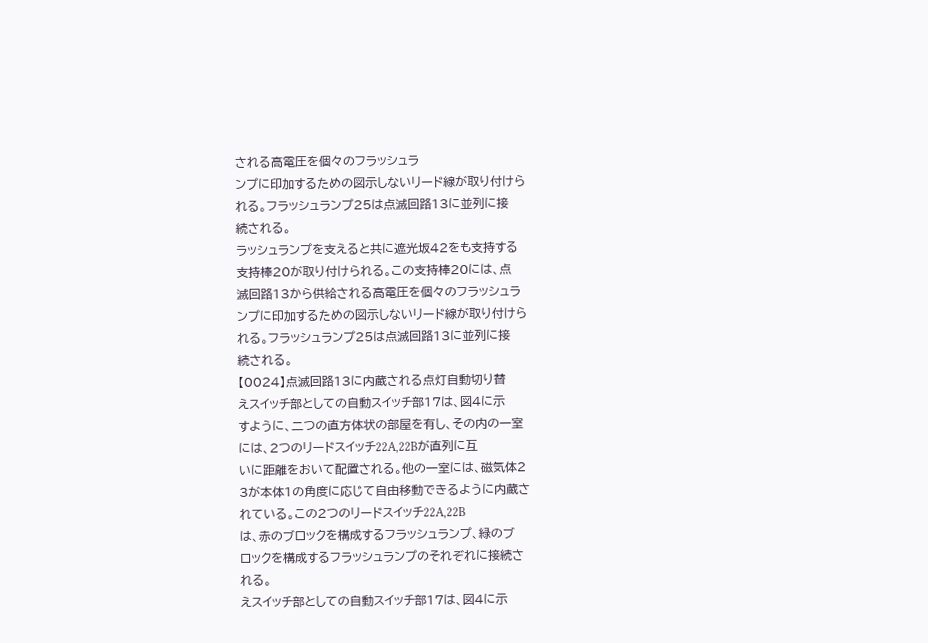される高電圧を個々のフラッシュラ
ンプに印加するための図示しないリード線が取り付けら
れる。フラッシュランプ25は点滅回路13に並列に接
続される。
ラッシュランプを支えると共に遮光坂42をも支持する
支持棒20が取り付けられる。この支持棒20には、点
滅回路13から供給される高電圧を個々のフラッシュラ
ンプに印加するための図示しないリード線が取り付けら
れる。フラッシュランプ25は点滅回路13に並列に接
続される。
【0024】点滅回路13に内蔵される点灯自動切り替
えスイッチ部としての自動スイッチ部17は、図4に示
すように、二つの直方体状の部屋を有し、その内の一室
には、2つのリードスイッチ22A,22Bが直列に互
いに距離をおいて配置される。他の一室には、磁気体2
3が本体1の角度に応じて自由移動できるように内蔵さ
れている。この2つのリードスイッチ22A,22B
は、赤のブロックを構成するフラッシュランプ、緑のブ
ロックを構成するフラッシュランプのそれぞれに接続さ
れる。
えスイッチ部としての自動スイッチ部17は、図4に示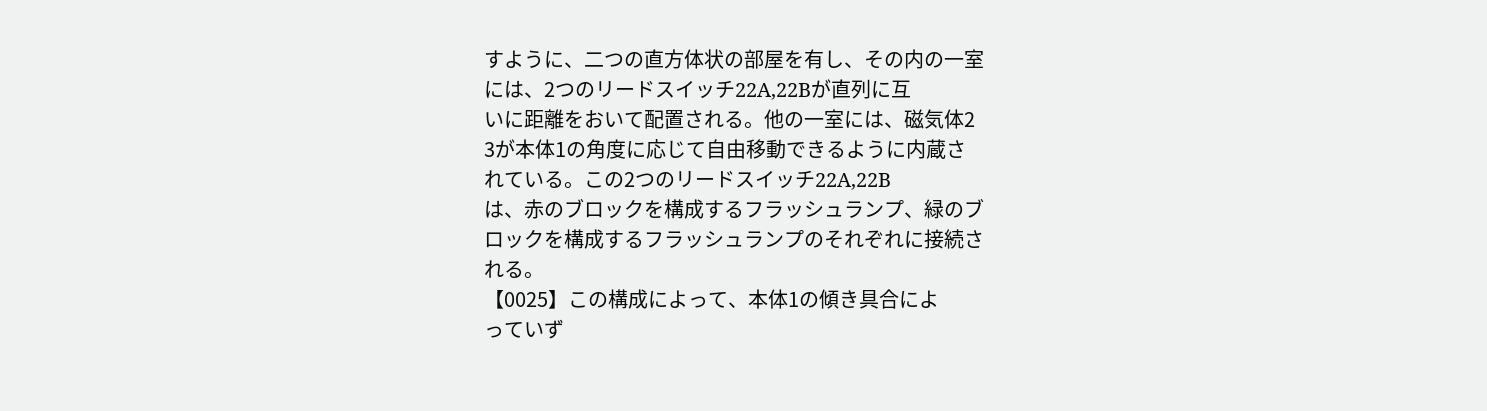すように、二つの直方体状の部屋を有し、その内の一室
には、2つのリードスイッチ22A,22Bが直列に互
いに距離をおいて配置される。他の一室には、磁気体2
3が本体1の角度に応じて自由移動できるように内蔵さ
れている。この2つのリードスイッチ22A,22B
は、赤のブロックを構成するフラッシュランプ、緑のブ
ロックを構成するフラッシュランプのそれぞれに接続さ
れる。
【0025】この構成によって、本体1の傾き具合によ
っていず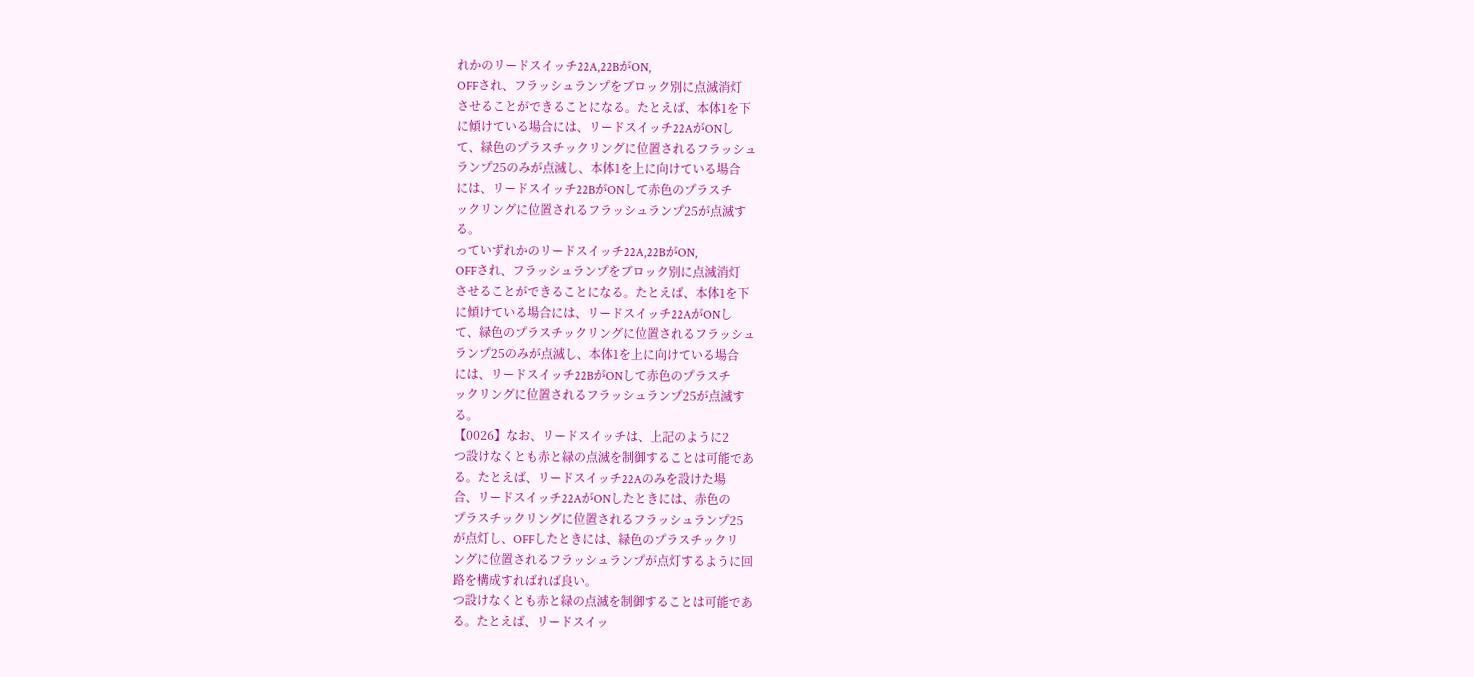れかのリードスイッチ22A,22BがON,
OFFされ、フラッシュランプをブロック別に点滅消灯
させることができることになる。たとえば、本体1を下
に傾けている場合には、リードスイッチ22AがONし
て、緑色のプラスチックリングに位置されるフラッシュ
ランプ25のみが点滅し、本体1を上に向けている場合
には、リードスイッチ22BがONして赤色のプラスチ
ックリングに位置されるフラッシュランプ25が点滅す
る。
っていずれかのリードスイッチ22A,22BがON,
OFFされ、フラッシュランプをブロック別に点滅消灯
させることができることになる。たとえば、本体1を下
に傾けている場合には、リードスイッチ22AがONし
て、緑色のプラスチックリングに位置されるフラッシュ
ランプ25のみが点滅し、本体1を上に向けている場合
には、リードスイッチ22BがONして赤色のプラスチ
ックリングに位置されるフラッシュランプ25が点滅す
る。
【0026】なお、リードスイッチは、上記のように2
つ設けなくとも赤と緑の点滅を制御することは可能であ
る。たとえば、リードスイッチ22Aのみを設けた場
合、リードスイッチ22AがONしたときには、赤色の
プラスチックリングに位置されるフラッシュランプ25
が点灯し、OFFしたときには、緑色のプラスチックリ
ングに位置されるフラッシュランプが点灯するように回
路を構成すればれば良い。
つ設けなくとも赤と緑の点滅を制御することは可能であ
る。たとえば、リードスイッ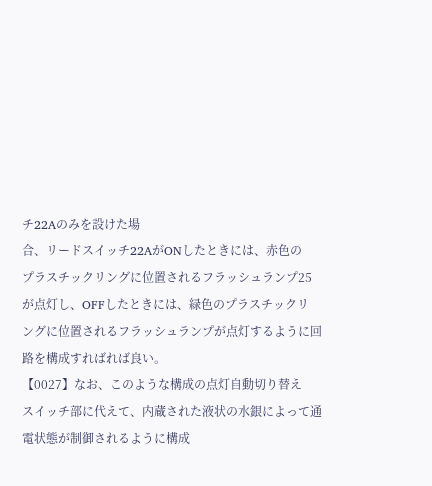チ22Aのみを設けた場
合、リードスイッチ22AがONしたときには、赤色の
プラスチックリングに位置されるフラッシュランプ25
が点灯し、OFFしたときには、緑色のプラスチックリ
ングに位置されるフラッシュランプが点灯するように回
路を構成すればれば良い。
【0027】なお、このような構成の点灯自動切り替え
スイッチ部に代えて、内蔵された液状の水銀によって通
電状態が制御されるように構成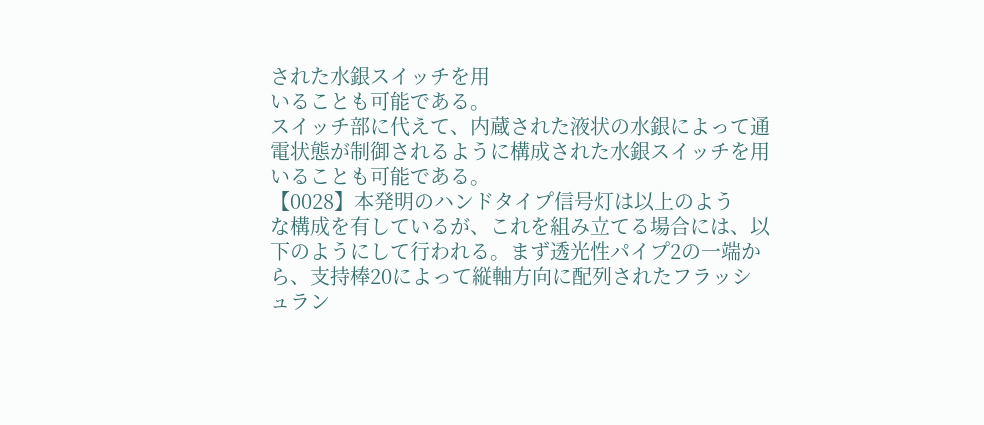された水銀スイッチを用
いることも可能である。
スイッチ部に代えて、内蔵された液状の水銀によって通
電状態が制御されるように構成された水銀スイッチを用
いることも可能である。
【0028】本発明のハンドタイプ信号灯は以上のよう
な構成を有しているが、これを組み立てる場合には、以
下のようにして行われる。まず透光性パイプ2の一端か
ら、支持棒20によって縦軸方向に配列されたフラッシ
ュラン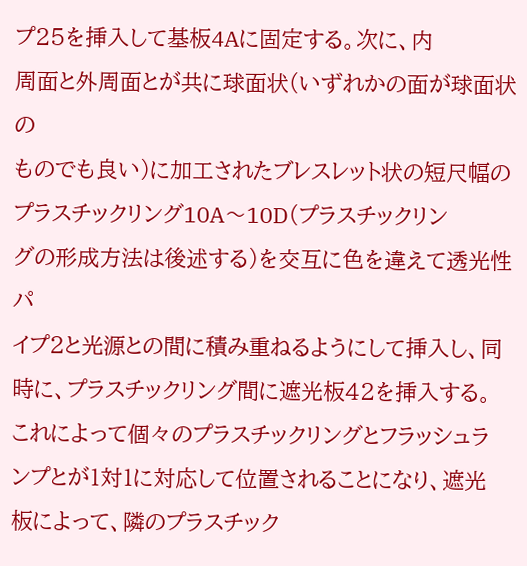プ25を挿入して基板4Aに固定する。次に、内
周面と外周面とが共に球面状(いずれかの面が球面状の
ものでも良い)に加工されたブレスレット状の短尺幅の
プラスチックリング10A〜10D(プラスチックリン
グの形成方法は後述する)を交互に色を違えて透光性パ
イプ2と光源との間に積み重ねるようにして挿入し、同
時に、プラスチックリング間に遮光板42を挿入する。
これによって個々のプラスチックリングとフラッシュラ
ンプとが1対1に対応して位置されることになり、遮光
板によって、隣のプラスチック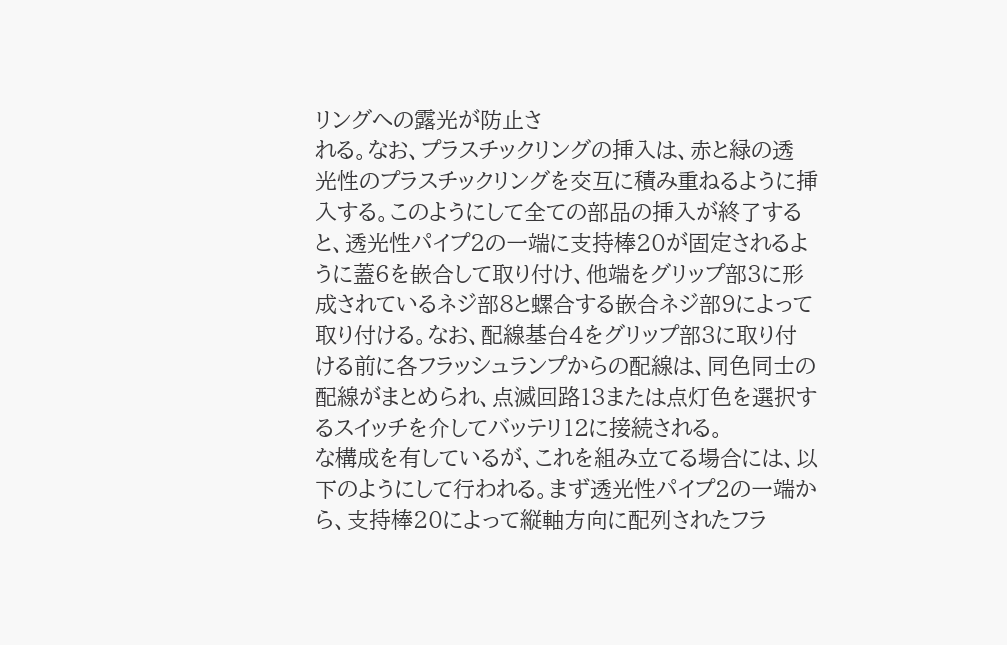リングへの露光が防止さ
れる。なお、プラスチックリングの挿入は、赤と緑の透
光性のプラスチックリングを交互に積み重ねるように挿
入する。このようにして全ての部品の挿入が終了する
と、透光性パイプ2の一端に支持棒20が固定されるよ
うに蓋6を嵌合して取り付け、他端をグリップ部3に形
成されているネジ部8と螺合する嵌合ネジ部9によって
取り付ける。なお、配線基台4をグリップ部3に取り付
ける前に各フラッシュランプからの配線は、同色同士の
配線がまとめられ、点滅回路13または点灯色を選択す
るスイッチを介してバッテリ12に接続される。
な構成を有しているが、これを組み立てる場合には、以
下のようにして行われる。まず透光性パイプ2の一端か
ら、支持棒20によって縦軸方向に配列されたフラ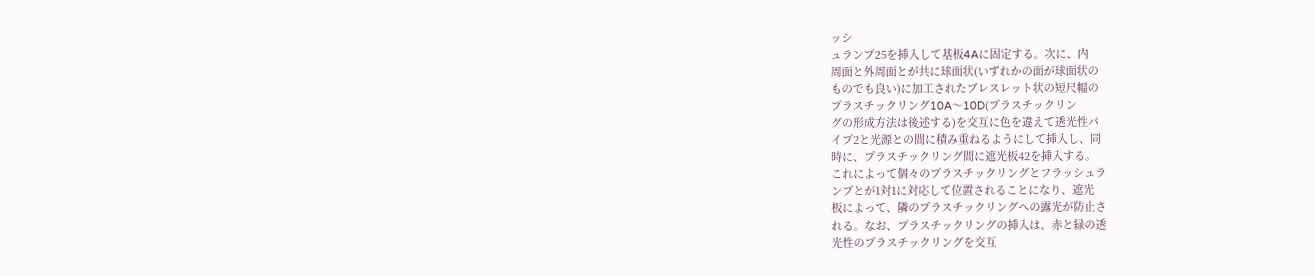ッシ
ュランプ25を挿入して基板4Aに固定する。次に、内
周面と外周面とが共に球面状(いずれかの面が球面状の
ものでも良い)に加工されたブレスレット状の短尺幅の
プラスチックリング10A〜10D(プラスチックリン
グの形成方法は後述する)を交互に色を違えて透光性パ
イプ2と光源との間に積み重ねるようにして挿入し、同
時に、プラスチックリング間に遮光板42を挿入する。
これによって個々のプラスチックリングとフラッシュラ
ンプとが1対1に対応して位置されることになり、遮光
板によって、隣のプラスチックリングへの露光が防止さ
れる。なお、プラスチックリングの挿入は、赤と緑の透
光性のプラスチックリングを交互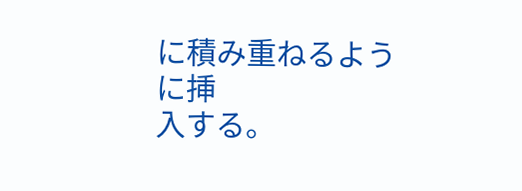に積み重ねるように挿
入する。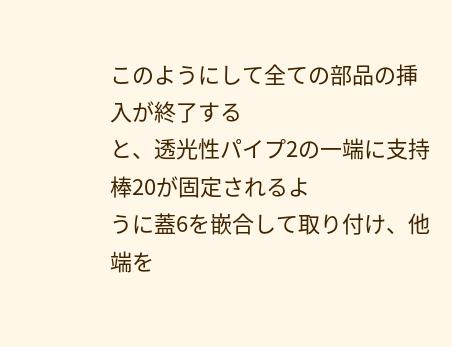このようにして全ての部品の挿入が終了する
と、透光性パイプ2の一端に支持棒20が固定されるよ
うに蓋6を嵌合して取り付け、他端を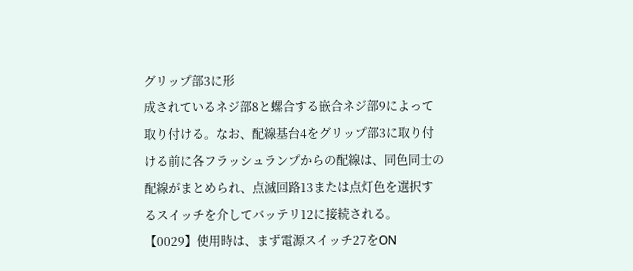グリップ部3に形
成されているネジ部8と螺合する嵌合ネジ部9によって
取り付ける。なお、配線基台4をグリップ部3に取り付
ける前に各フラッシュランプからの配線は、同色同士の
配線がまとめられ、点滅回路13または点灯色を選択す
るスイッチを介してバッテリ12に接続される。
【0029】使用時は、まず電源スイッチ27をON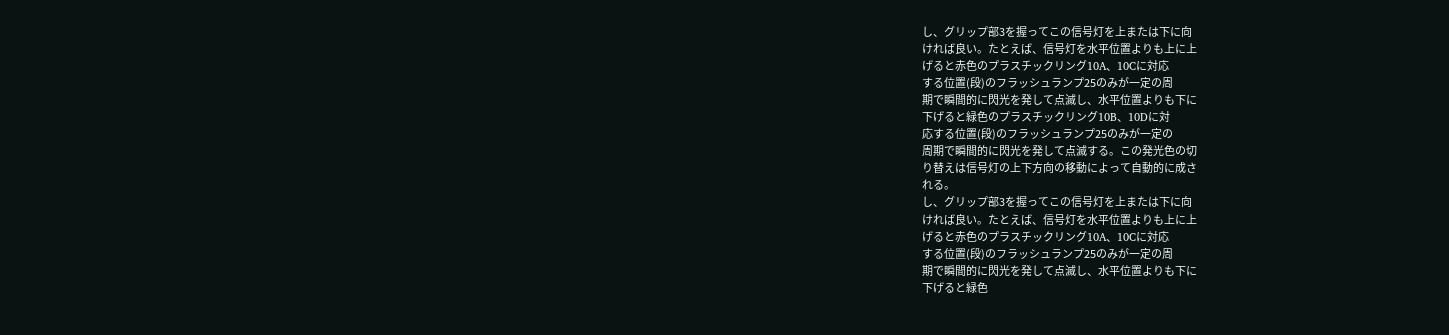し、グリップ部3を握ってこの信号灯を上または下に向
ければ良い。たとえば、信号灯を水平位置よりも上に上
げると赤色のプラスチックリング10A、10Cに対応
する位置(段)のフラッシュランプ25のみが一定の周
期で瞬間的に閃光を発して点滅し、水平位置よりも下に
下げると緑色のプラスチックリング10B、10Dに対
応する位置(段)のフラッシュランプ25のみが一定の
周期で瞬間的に閃光を発して点滅する。この発光色の切
り替えは信号灯の上下方向の移動によって自動的に成さ
れる。
し、グリップ部3を握ってこの信号灯を上または下に向
ければ良い。たとえば、信号灯を水平位置よりも上に上
げると赤色のプラスチックリング10A、10Cに対応
する位置(段)のフラッシュランプ25のみが一定の周
期で瞬間的に閃光を発して点滅し、水平位置よりも下に
下げると緑色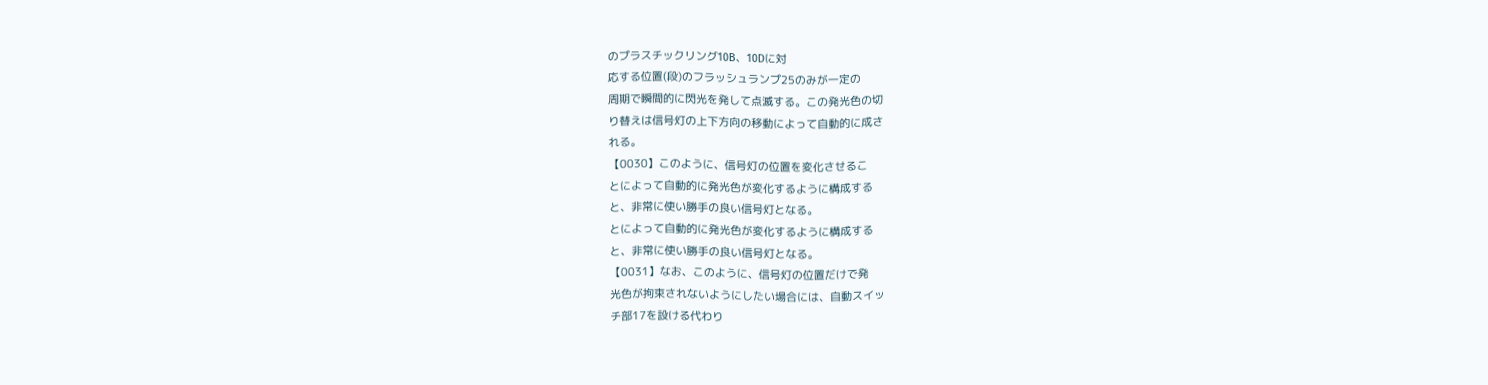のプラスチックリング10B、10Dに対
応する位置(段)のフラッシュランプ25のみが一定の
周期で瞬間的に閃光を発して点滅する。この発光色の切
り替えは信号灯の上下方向の移動によって自動的に成さ
れる。
【0030】このように、信号灯の位置を変化させるこ
とによって自動的に発光色が変化するように構成する
と、非常に使い勝手の良い信号灯となる。
とによって自動的に発光色が変化するように構成する
と、非常に使い勝手の良い信号灯となる。
【0031】なお、このように、信号灯の位置だけで発
光色が拘束されないようにしたい場合には、自動スイッ
チ部17を設ける代わり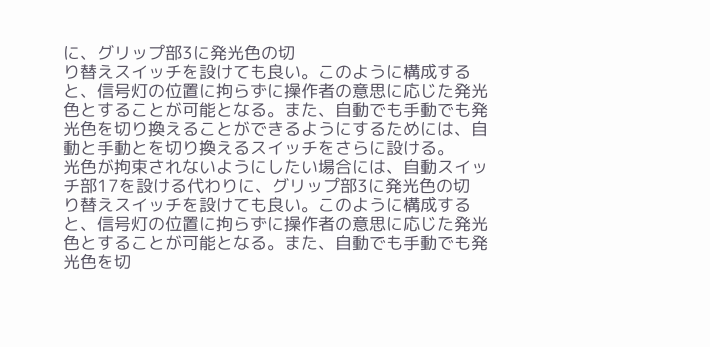に、グリップ部3に発光色の切
り替えスイッチを設けても良い。このように構成する
と、信号灯の位置に拘らずに操作者の意思に応じた発光
色とすることが可能となる。また、自動でも手動でも発
光色を切り換えることができるようにするためには、自
動と手動とを切り換えるスイッチをさらに設ける。
光色が拘束されないようにしたい場合には、自動スイッ
チ部17を設ける代わりに、グリップ部3に発光色の切
り替えスイッチを設けても良い。このように構成する
と、信号灯の位置に拘らずに操作者の意思に応じた発光
色とすることが可能となる。また、自動でも手動でも発
光色を切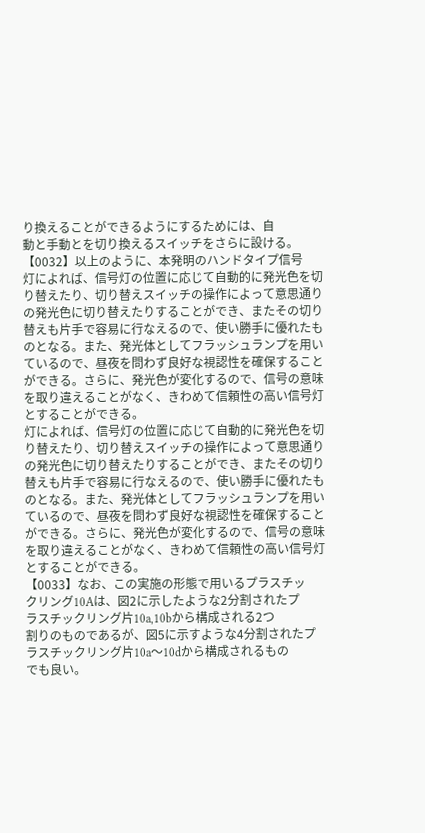り換えることができるようにするためには、自
動と手動とを切り換えるスイッチをさらに設ける。
【0032】以上のように、本発明のハンドタイプ信号
灯によれば、信号灯の位置に応じて自動的に発光色を切
り替えたり、切り替えスイッチの操作によって意思通り
の発光色に切り替えたりすることができ、またその切り
替えも片手で容易に行なえるので、使い勝手に優れたも
のとなる。また、発光体としてフラッシュランプを用い
ているので、昼夜を問わず良好な視認性を確保すること
ができる。さらに、発光色が変化するので、信号の意味
を取り違えることがなく、きわめて信頼性の高い信号灯
とすることができる。
灯によれば、信号灯の位置に応じて自動的に発光色を切
り替えたり、切り替えスイッチの操作によって意思通り
の発光色に切り替えたりすることができ、またその切り
替えも片手で容易に行なえるので、使い勝手に優れたも
のとなる。また、発光体としてフラッシュランプを用い
ているので、昼夜を問わず良好な視認性を確保すること
ができる。さらに、発光色が変化するので、信号の意味
を取り違えることがなく、きわめて信頼性の高い信号灯
とすることができる。
【0033】なお、この実施の形態で用いるプラスチッ
クリング10Aは、図2に示したような2分割されたプ
ラスチックリング片10a,10bから構成される2つ
割りのものであるが、図5に示すような4分割されたプ
ラスチックリング片10a〜10dから構成されるもの
でも良い。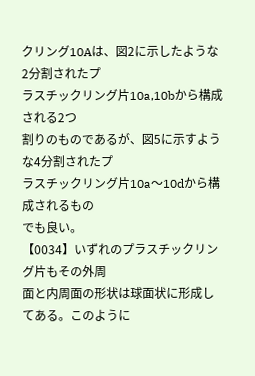クリング10Aは、図2に示したような2分割されたプ
ラスチックリング片10a,10bから構成される2つ
割りのものであるが、図5に示すような4分割されたプ
ラスチックリング片10a〜10dから構成されるもの
でも良い。
【0034】いずれのプラスチックリング片もその外周
面と内周面の形状は球面状に形成してある。このように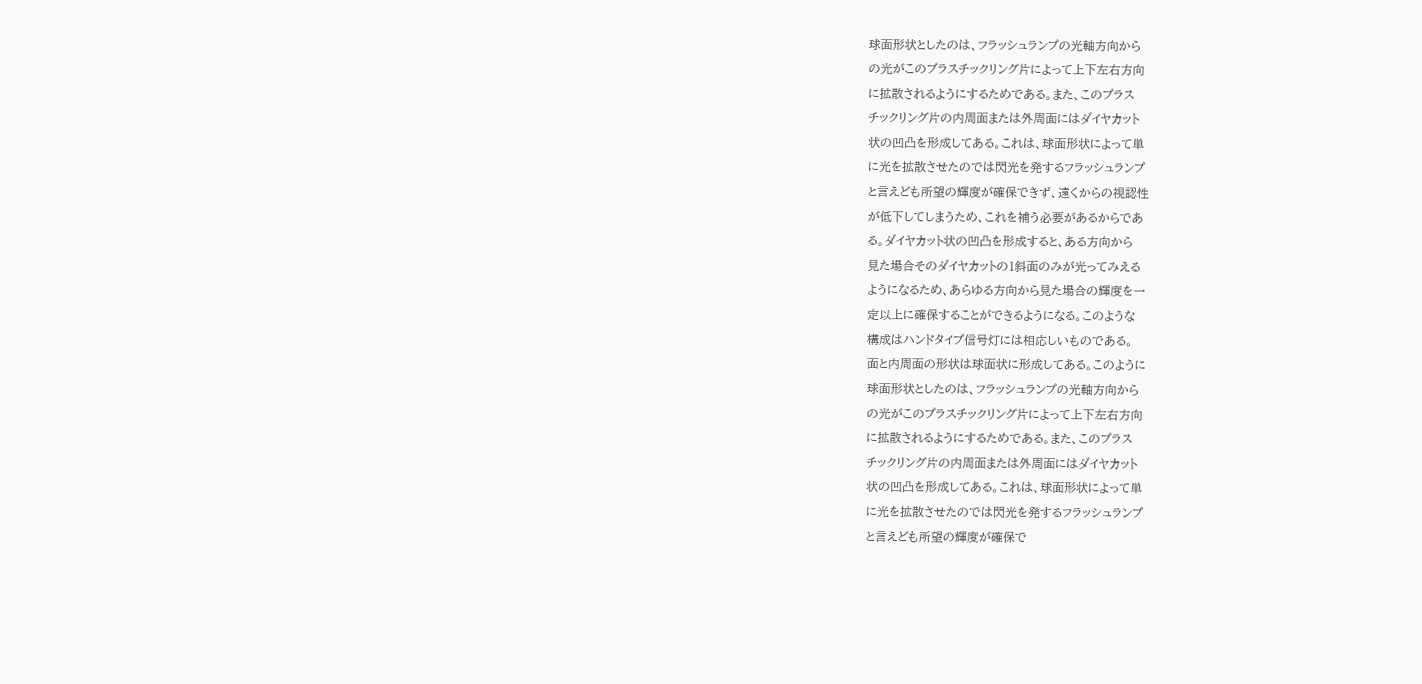球面形状としたのは、フラッシュランプの光軸方向から
の光がこのプラスチックリング片によって上下左右方向
に拡散されるようにするためである。また、このプラス
チックリング片の内周面または外周面にはダイヤカット
状の凹凸を形成してある。これは、球面形状によって単
に光を拡散させたのでは閃光を発するフラッシュランプ
と言えども所望の輝度が確保できず、遠くからの視認性
が低下してしまうため、これを補う必要があるからであ
る。ダイヤカット状の凹凸を形成すると、ある方向から
見た場合そのダイヤカットの1斜面のみが光ってみえる
ようになるため、あらゆる方向から見た場合の輝度を一
定以上に確保することができるようになる。このような
構成はハンドタイプ信号灯には相応しいものである。
面と内周面の形状は球面状に形成してある。このように
球面形状としたのは、フラッシュランプの光軸方向から
の光がこのプラスチックリング片によって上下左右方向
に拡散されるようにするためである。また、このプラス
チックリング片の内周面または外周面にはダイヤカット
状の凹凸を形成してある。これは、球面形状によって単
に光を拡散させたのでは閃光を発するフラッシュランプ
と言えども所望の輝度が確保で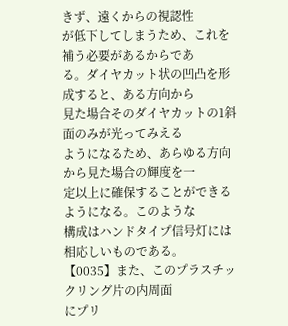きず、遠くからの視認性
が低下してしまうため、これを補う必要があるからであ
る。ダイヤカット状の凹凸を形成すると、ある方向から
見た場合そのダイヤカットの1斜面のみが光ってみえる
ようになるため、あらゆる方向から見た場合の輝度を一
定以上に確保することができるようになる。このような
構成はハンドタイプ信号灯には相応しいものである。
【0035】また、このプラスチックリング片の内周面
にプリ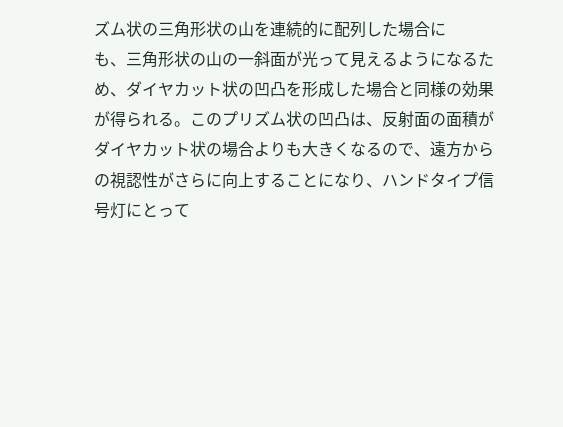ズム状の三角形状の山を連続的に配列した場合に
も、三角形状の山の一斜面が光って見えるようになるた
め、ダイヤカット状の凹凸を形成した場合と同様の効果
が得られる。このプリズム状の凹凸は、反射面の面積が
ダイヤカット状の場合よりも大きくなるので、遠方から
の視認性がさらに向上することになり、ハンドタイプ信
号灯にとって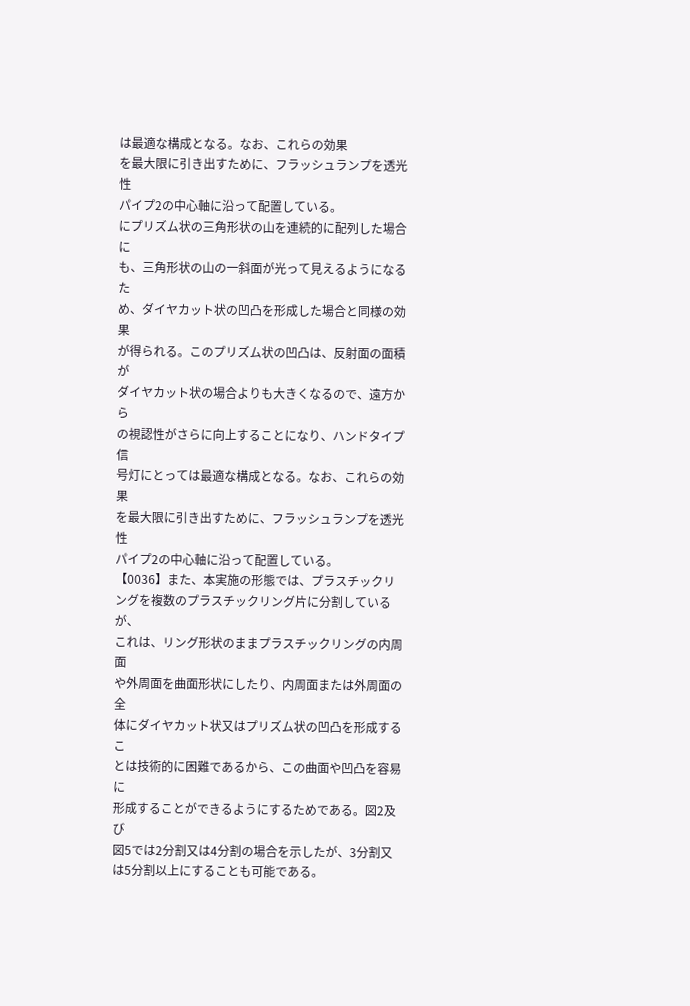は最適な構成となる。なお、これらの効果
を最大限に引き出すために、フラッシュランプを透光性
パイプ2の中心軸に沿って配置している。
にプリズム状の三角形状の山を連続的に配列した場合に
も、三角形状の山の一斜面が光って見えるようになるた
め、ダイヤカット状の凹凸を形成した場合と同様の効果
が得られる。このプリズム状の凹凸は、反射面の面積が
ダイヤカット状の場合よりも大きくなるので、遠方から
の視認性がさらに向上することになり、ハンドタイプ信
号灯にとっては最適な構成となる。なお、これらの効果
を最大限に引き出すために、フラッシュランプを透光性
パイプ2の中心軸に沿って配置している。
【0036】また、本実施の形態では、プラスチックリ
ングを複数のプラスチックリング片に分割しているが、
これは、リング形状のままプラスチックリングの内周面
や外周面を曲面形状にしたり、内周面または外周面の全
体にダイヤカット状又はプリズム状の凹凸を形成するこ
とは技術的に困難であるから、この曲面や凹凸を容易に
形成することができるようにするためである。図2及び
図5では2分割又は4分割の場合を示したが、3分割又
は5分割以上にすることも可能である。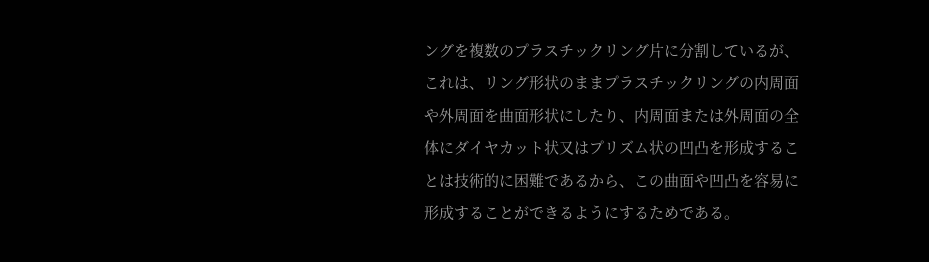ングを複数のプラスチックリング片に分割しているが、
これは、リング形状のままプラスチックリングの内周面
や外周面を曲面形状にしたり、内周面または外周面の全
体にダイヤカット状又はプリズム状の凹凸を形成するこ
とは技術的に困難であるから、この曲面や凹凸を容易に
形成することができるようにするためである。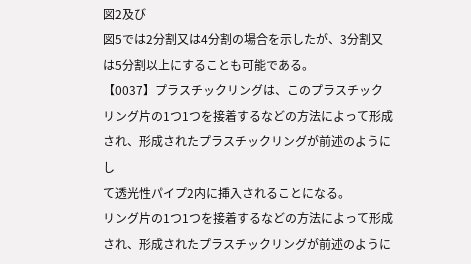図2及び
図5では2分割又は4分割の場合を示したが、3分割又
は5分割以上にすることも可能である。
【0037】プラスチックリングは、このプラスチック
リング片の1つ1つを接着するなどの方法によって形成
され、形成されたプラスチックリングが前述のようにし
て透光性パイプ2内に挿入されることになる。
リング片の1つ1つを接着するなどの方法によって形成
され、形成されたプラスチックリングが前述のように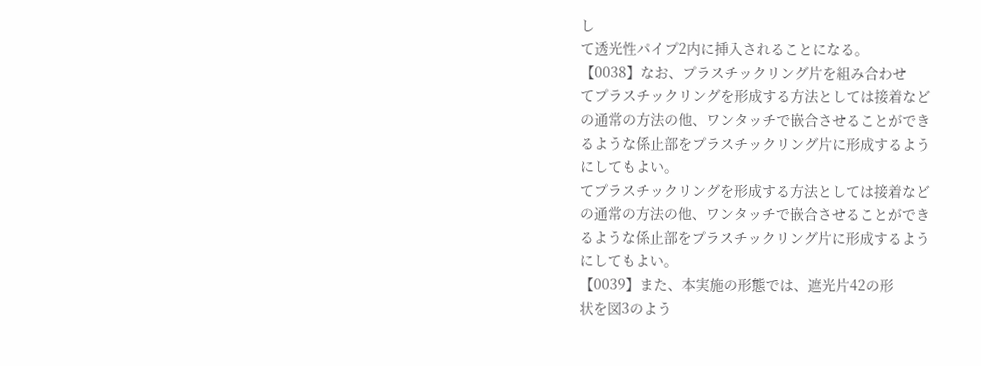し
て透光性パイプ2内に挿入されることになる。
【0038】なお、プラスチックリング片を組み合わせ
てプラスチックリングを形成する方法としては接着など
の通常の方法の他、ワンタッチで嵌合させることができ
るような係止部をプラスチックリング片に形成するよう
にしてもよい。
てプラスチックリングを形成する方法としては接着など
の通常の方法の他、ワンタッチで嵌合させることができ
るような係止部をプラスチックリング片に形成するよう
にしてもよい。
【0039】また、本実施の形態では、遮光片42の形
状を図3のよう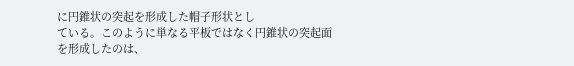に円錐状の突起を形成した帽子形状とし
ている。このように単なる平板ではなく円錐状の突起面
を形成したのは、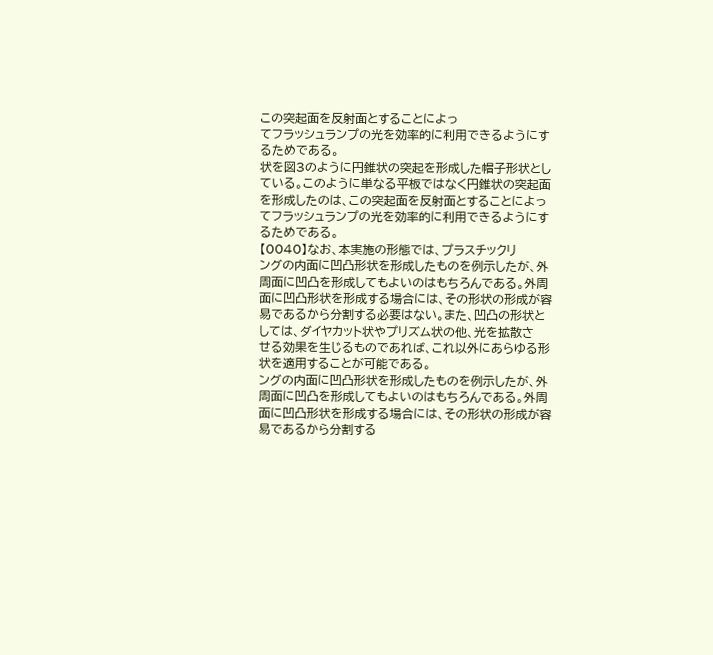この突起面を反射面とすることによっ
てフラッシュランプの光を効率的に利用できるようにす
るためである。
状を図3のように円錐状の突起を形成した帽子形状とし
ている。このように単なる平板ではなく円錐状の突起面
を形成したのは、この突起面を反射面とすることによっ
てフラッシュランプの光を効率的に利用できるようにす
るためである。
【0040】なお、本実施の形態では、プラスチックリ
ングの内面に凹凸形状を形成したものを例示したが、外
周面に凹凸を形成してもよいのはもちろんである。外周
面に凹凸形状を形成する場合には、その形状の形成が容
易であるから分割する必要はない。また、凹凸の形状と
しては、ダイヤカット状やプリズム状の他、光を拡散さ
せる効果を生じるものであれば、これ以外にあらゆる形
状を適用することが可能である。
ングの内面に凹凸形状を形成したものを例示したが、外
周面に凹凸を形成してもよいのはもちろんである。外周
面に凹凸形状を形成する場合には、その形状の形成が容
易であるから分割する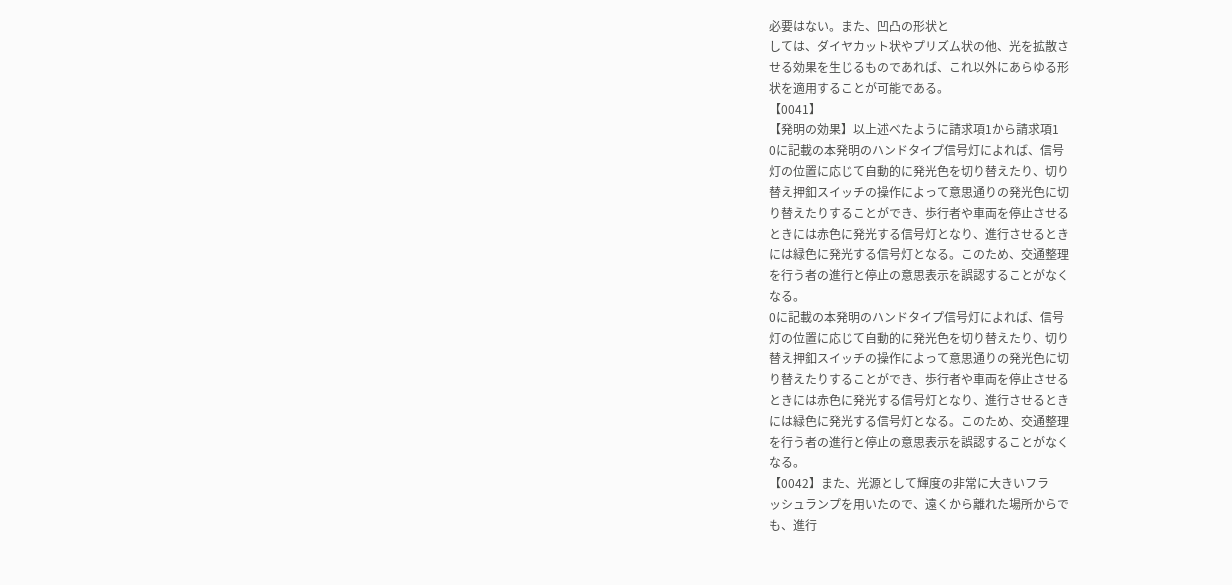必要はない。また、凹凸の形状と
しては、ダイヤカット状やプリズム状の他、光を拡散さ
せる効果を生じるものであれば、これ以外にあらゆる形
状を適用することが可能である。
【0041】
【発明の効果】以上述べたように請求項1から請求項1
0に記載の本発明のハンドタイプ信号灯によれば、信号
灯の位置に応じて自動的に発光色を切り替えたり、切り
替え押釦スイッチの操作によって意思通りの発光色に切
り替えたりすることができ、歩行者や車両を停止させる
ときには赤色に発光する信号灯となり、進行させるとき
には緑色に発光する信号灯となる。このため、交通整理
を行う者の進行と停止の意思表示を誤認することがなく
なる。
0に記載の本発明のハンドタイプ信号灯によれば、信号
灯の位置に応じて自動的に発光色を切り替えたり、切り
替え押釦スイッチの操作によって意思通りの発光色に切
り替えたりすることができ、歩行者や車両を停止させる
ときには赤色に発光する信号灯となり、進行させるとき
には緑色に発光する信号灯となる。このため、交通整理
を行う者の進行と停止の意思表示を誤認することがなく
なる。
【0042】また、光源として輝度の非常に大きいフラ
ッシュランプを用いたので、遠くから離れた場所からで
も、進行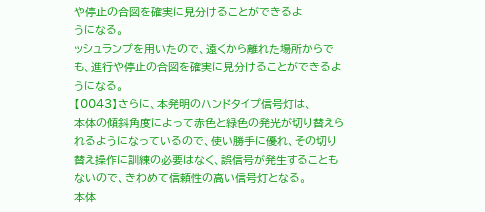や停止の合図を確実に見分けることができるよ
うになる。
ッシュランプを用いたので、遠くから離れた場所からで
も、進行や停止の合図を確実に見分けることができるよ
うになる。
【0043】さらに、本発明のハンドタイプ信号灯は、
本体の傾斜角度によって赤色と緑色の発光が切り替えら
れるようになっているので、使い勝手に優れ、その切り
替え操作に訓練の必要はなく、誤信号が発生することも
ないので、きわめて信頼性の高い信号灯となる。
本体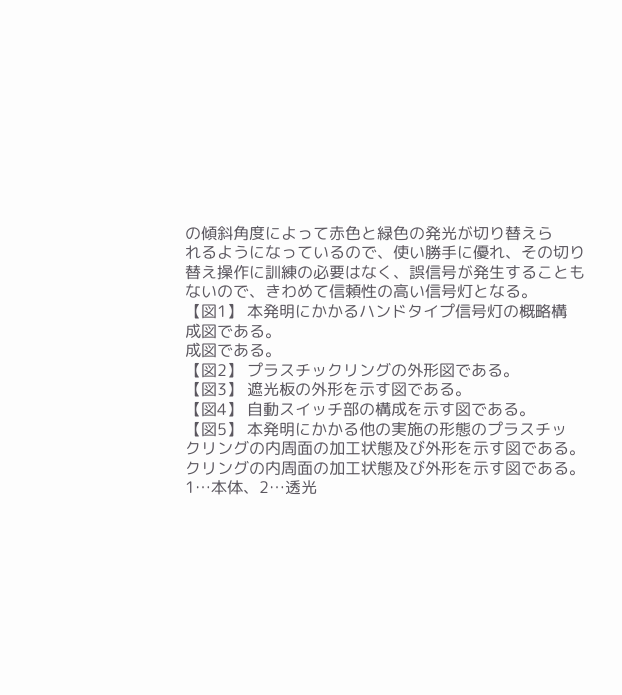の傾斜角度によって赤色と緑色の発光が切り替えら
れるようになっているので、使い勝手に優れ、その切り
替え操作に訓練の必要はなく、誤信号が発生することも
ないので、きわめて信頼性の高い信号灯となる。
【図1】 本発明にかかるハンドタイプ信号灯の概略構
成図である。
成図である。
【図2】 プラスチックリングの外形図である。
【図3】 遮光板の外形を示す図である。
【図4】 自動スイッチ部の構成を示す図である。
【図5】 本発明にかかる他の実施の形態のプラスチッ
クリングの内周面の加工状態及び外形を示す図である。
クリングの内周面の加工状態及び外形を示す図である。
1…本体、2…透光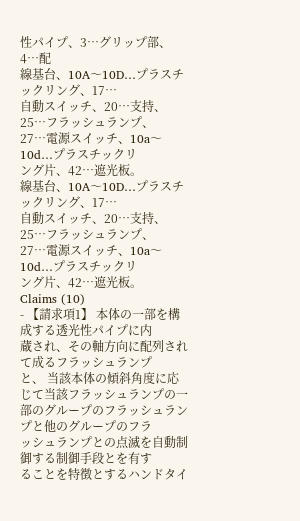性パイプ、3…グリップ部、4…配
線基台、10A〜10D…プラスチックリング、17…
自動スイッチ、20…支持、25…フラッシュランプ、
27…電源スイッチ、10a〜10d…プラスチックリ
ング片、42…遮光板。
線基台、10A〜10D…プラスチックリング、17…
自動スイッチ、20…支持、25…フラッシュランプ、
27…電源スイッチ、10a〜10d…プラスチックリ
ング片、42…遮光板。
Claims (10)
- 【請求項1】 本体の一部を構成する透光性パイプに内
蔵され、その軸方向に配列されて成るフラッシュランプ
と、 当該本体の傾斜角度に応じて当該フラッシュランプの一
部のグループのフラッシュランプと他のグループのフラ
ッシュランプとの点滅を自動制御する制御手段とを有す
ることを特徴とするハンドタイ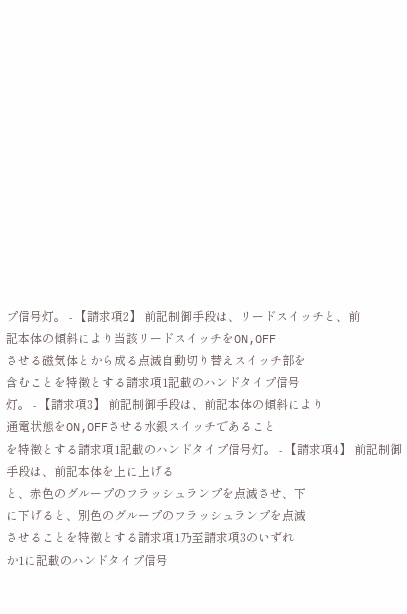プ信号灯。 - 【請求項2】 前記制御手段は、リードスイッチと、前
記本体の傾斜により当該リードスイッチをON,OFF
させる磁気体とから成る点滅自動切り替えスイッチ部を
含むことを特徴とする請求項1記載のハンドタイプ信号
灯。 - 【請求項3】 前記制御手段は、前記本体の傾斜により
通電状態をON,OFFさせる水銀スイッチであること
を特徴とする請求項1記載のハンドタイプ信号灯。 - 【請求項4】 前記制御手段は、前記本体を上に上げる
と、赤色のグループのフラッシュランプを点滅させ、下
に下げると、別色のグループのフラッシュランプを点滅
させることを特徴とする請求項1乃至請求項3のいずれ
か1に記載のハンドタイプ信号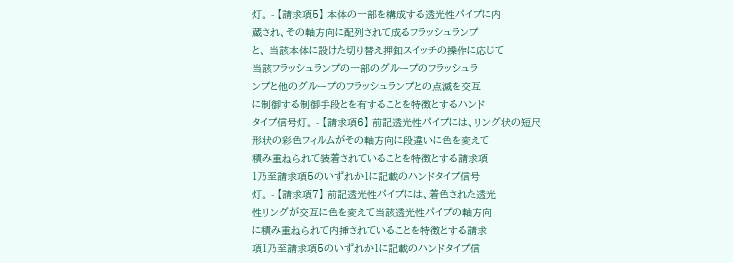灯。 - 【請求項5】 本体の一部を構成する透光性パイプに内
蔵され、その軸方向に配列されて成るフラッシュランプ
と、 当該本体に設けた切り替え押釦スイッチの操作に応じて
当該フラッシュランプの一部のグループのフラッシュラ
ンプと他のグループのフラッシュランプとの点滅を交互
に制御する制御手段とを有することを特徴とするハンド
タイプ信号灯。 - 【請求項6】 前記透光性パイプには、リング状の短尺
形状の彩色フィルムがその軸方向に段違いに色を変えて
積み重ねられて装着されていることを特徴とする請求項
1乃至請求項5のいずれか1に記載のハンドタイプ信号
灯。 - 【請求項7】 前記透光性パイプには、着色された透光
性リングが交互に色を変えて当該透光性パイプの軸方向
に積み重ねられて内挿されていることを特徴とする請求
項1乃至請求項5のいずれか1に記載のハンドタイプ信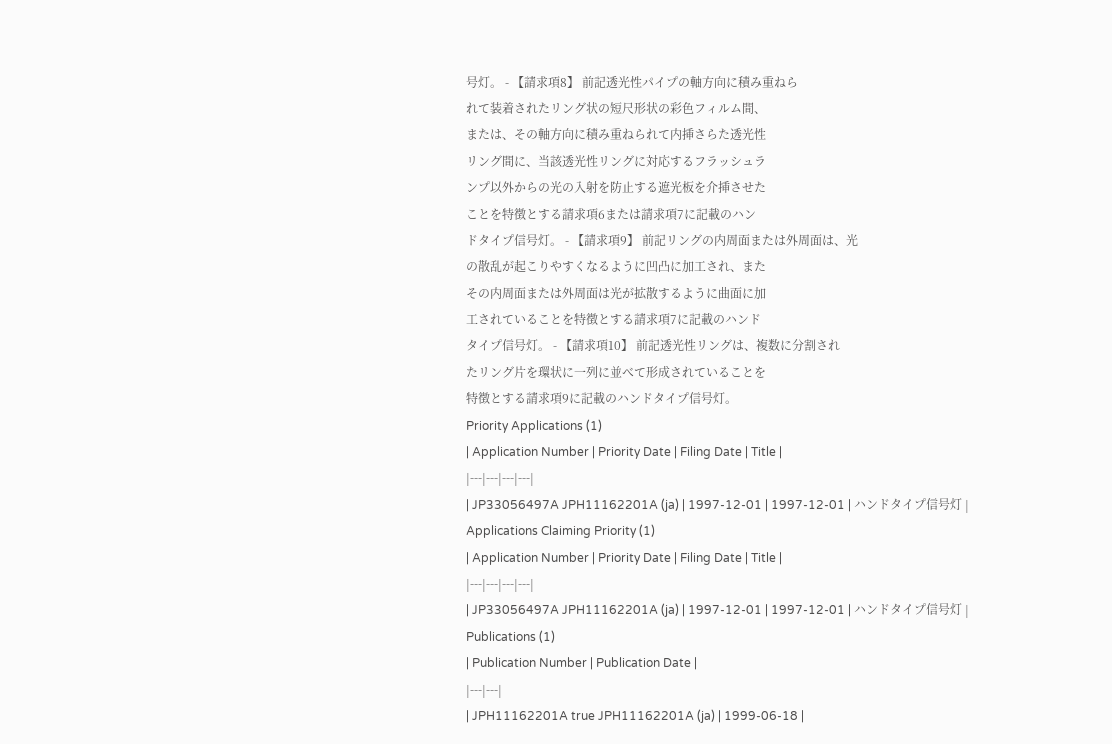号灯。 - 【請求項8】 前記透光性パイプの軸方向に積み重ねら
れて装着されたリング状の短尺形状の彩色フィルム間、
または、その軸方向に積み重ねられて内挿さらた透光性
リング間に、当該透光性リングに対応するフラッシュラ
ンプ以外からの光の入射を防止する遮光板を介挿させた
ことを特徴とする請求項6または請求項7に記載のハン
ドタイプ信号灯。 - 【請求項9】 前記リングの内周面または外周面は、光
の散乱が起こりやすくなるように凹凸に加工され、また
その内周面または外周面は光が拡散するように曲面に加
工されていることを特徴とする請求項7に記載のハンド
タイプ信号灯。 - 【請求項10】 前記透光性リングは、複数に分割され
たリング片を環状に一列に並べて形成されていることを
特徴とする請求項9に記載のハンドタイプ信号灯。
Priority Applications (1)
| Application Number | Priority Date | Filing Date | Title |
|---|---|---|---|
| JP33056497A JPH11162201A (ja) | 1997-12-01 | 1997-12-01 | ハンドタイプ信号灯 |
Applications Claiming Priority (1)
| Application Number | Priority Date | Filing Date | Title |
|---|---|---|---|
| JP33056497A JPH11162201A (ja) | 1997-12-01 | 1997-12-01 | ハンドタイプ信号灯 |
Publications (1)
| Publication Number | Publication Date |
|---|---|
| JPH11162201A true JPH11162201A (ja) | 1999-06-18 |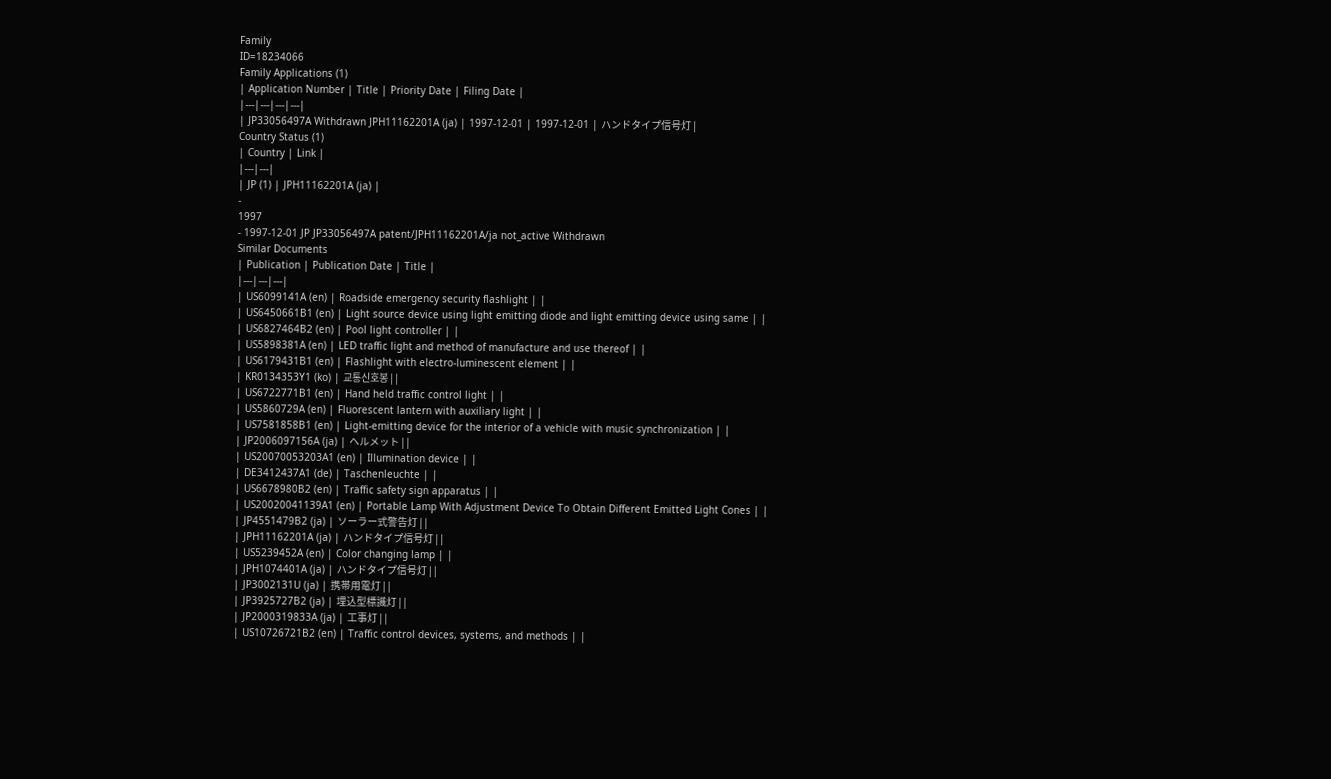Family
ID=18234066
Family Applications (1)
| Application Number | Title | Priority Date | Filing Date |
|---|---|---|---|
| JP33056497A Withdrawn JPH11162201A (ja) | 1997-12-01 | 1997-12-01 | ハンドタイプ信号灯 |
Country Status (1)
| Country | Link |
|---|---|
| JP (1) | JPH11162201A (ja) |
-
1997
- 1997-12-01 JP JP33056497A patent/JPH11162201A/ja not_active Withdrawn
Similar Documents
| Publication | Publication Date | Title |
|---|---|---|
| US6099141A (en) | Roadside emergency security flashlight | |
| US6450661B1 (en) | Light source device using light emitting diode and light emitting device using same | |
| US6827464B2 (en) | Pool light controller | |
| US5898381A (en) | LED traffic light and method of manufacture and use thereof | |
| US6179431B1 (en) | Flashlight with electro-luminescent element | |
| KR0134353Y1 (ko) | 교통신호봉 | |
| US6722771B1 (en) | Hand held traffic control light | |
| US5860729A (en) | Fluorescent lantern with auxiliary light | |
| US7581858B1 (en) | Light-emitting device for the interior of a vehicle with music synchronization | |
| JP2006097156A (ja) | ヘルメット | |
| US20070053203A1 (en) | Illumination device | |
| DE3412437A1 (de) | Taschenleuchte | |
| US6678980B2 (en) | Traffic safety sign apparatus | |
| US20020041139A1 (en) | Portable Lamp With Adjustment Device To Obtain Different Emitted Light Cones | |
| JP4551479B2 (ja) | ソーラー式警告灯 | |
| JPH11162201A (ja) | ハンドタイプ信号灯 | |
| US5239452A (en) | Color changing lamp | |
| JPH1074401A (ja) | ハンドタイプ信号灯 | |
| JP3002131U (ja) | 携帯用電灯 | |
| JP3925727B2 (ja) | 埋込型標識灯 | |
| JP2000319833A (ja) | 工事灯 | |
| US10726721B2 (en) | Traffic control devices, systems, and methods | |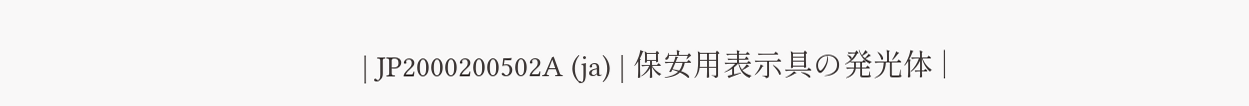| JP2000200502A (ja) | 保安用表示具の発光体 |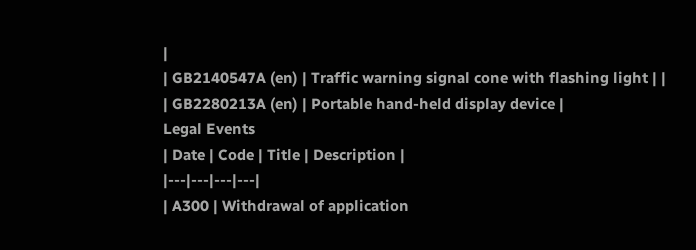|
| GB2140547A (en) | Traffic warning signal cone with flashing light | |
| GB2280213A (en) | Portable hand-held display device |
Legal Events
| Date | Code | Title | Description |
|---|---|---|---|
| A300 | Withdrawal of application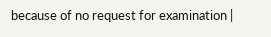because of no request for examination |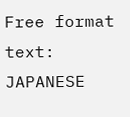Free format text: JAPANESE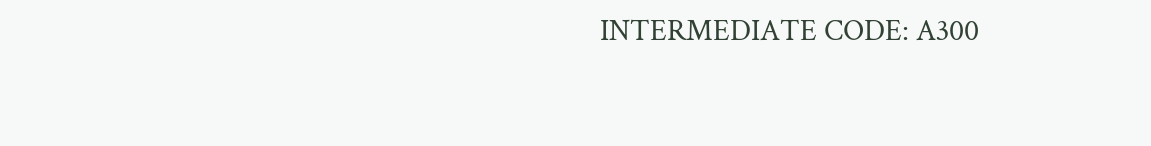INTERMEDIATE CODE: A300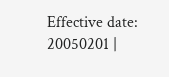Effective date: 20050201 |